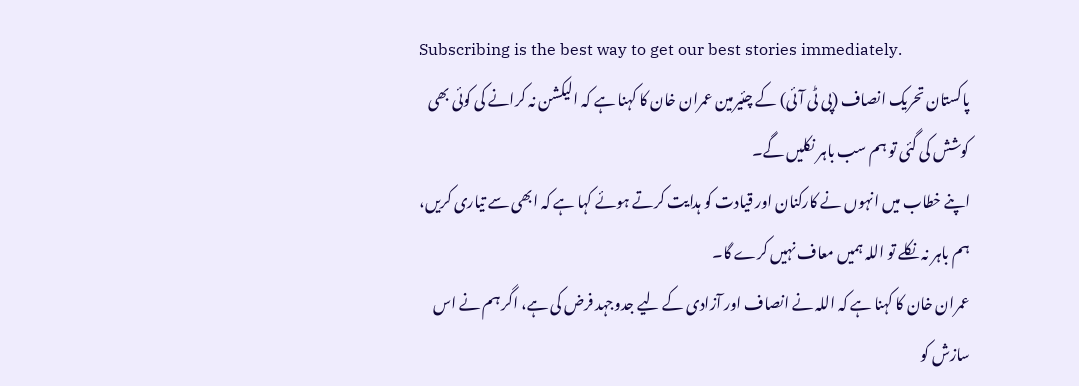Subscribing is the best way to get our best stories immediately.
پاکستان تحریک انصاف (پی ٹی آئی) کے چئیرمین عمران خان کا کہنا ہے کہ الیکشن نہ کرانے کی کوئی بھی کوشش کی گئی تو ہم سب باہر نکلیں گے۔
اپنے خطاب میں انہوں نے کارکنان اور قیادت کو ہدایت کرتے ہوئے کہا ہے کہ ابھی سے تیاری کریں، ہم باہر نہ نکلے تو اللہ ہمیں معاف نہیں کرے گا۔
عمران خان کا کہنا ہے کہ اللہ نے انصاف اور آزادی کے لیے جدوجہد فرض کی ہے، اگر ہم نے اس سازش کو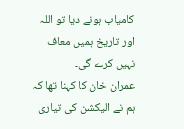کامیاب ہونے دیا تو اللہ اور تاریخ ہمیں معاف نہیں کرے گی۔
عمران خان کا کہنا تھا کہ ہم نے الیکشن کی تیاری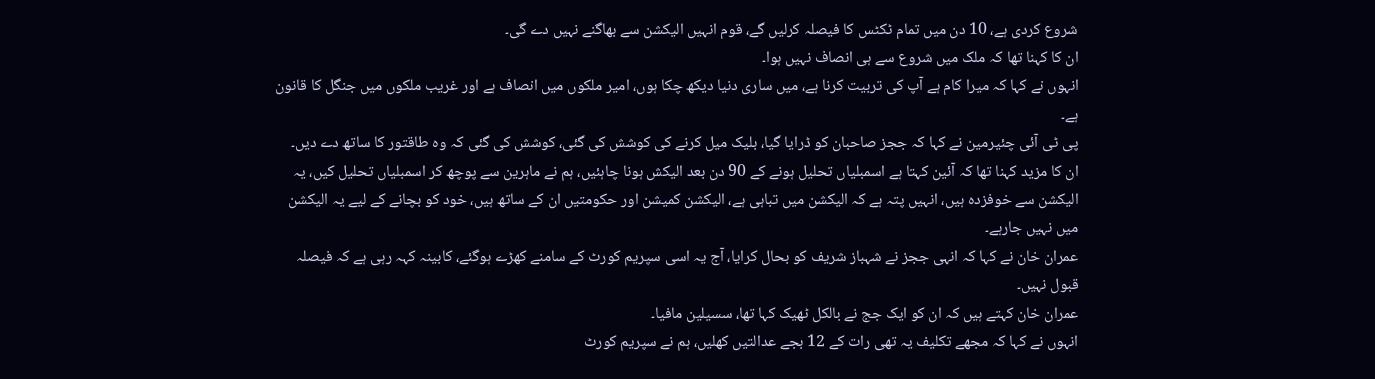شروع کردی ہے، 10 دن میں تمام ٹکٹس کا فیصلہ کرلیں گے، قوم انہیں الیکشن سے بھاگنے نہیں دے گی۔
ان کا کہنا تھا کہ ملک میں شروع سے ہی انصاف نہیں ہوا۔
انہوں نے کہا کہ میرا کام ہے آپ کی تربیت کرنا ہے، میں ساری دنیا دیکھ چکا ہوں، امیر ملکوں میں انصاف ہے اور غریب ملکوں میں جنگل کا قانون ہے۔
پی ٹی آئی چئیرمین نے کہا کہ ججز صاحبان کو ڈرایا گیا، بلیک میل کرنے کی کوشش کی گئی، کوشش کی گئی کہ وہ طاقتور کا ساتھ دے دیں۔
ان کا مزید کہنا تھا کہ آئین کہتا ہے اسمبلیاں تحلیل ہونے کے 90 دن بعد الیکش ہونا چاہئیں، ہم نے ماہرین سے پوچھ کر اسمبلیاں تحلیل کیں، یہ الیکشن سے خوفزدہ ہیں، انہیں پتہ ہے کہ الیکشن میں تباہی ہے، الیکشن کمیشن اور حکومتیں ان کے ساتھ ہیں، خود کو بچانے کے لیے یہ الیکشن میں نہیں جارہے۔
عمران خان نے کہا کہ انہی ججز نے شہباز شریف کو بحال کرایا، آج یہ اسی سپریم کورٹ کے سامنے کھڑے ہوگئے، کابینہ کہہ رہی ہے کہ فیصلہ قبول نہیں۔
عمران خان کہتے ہیں کہ ان کو ایک جج نے بالکل ٹھیک کہا تھا، سسیلین مافیا۔
انہوں نے کہا کہ مجھے تکلیف یہ تھی رات کے 12 بجے عدالتیں کھلیں، ہم نے سپریم کورٹ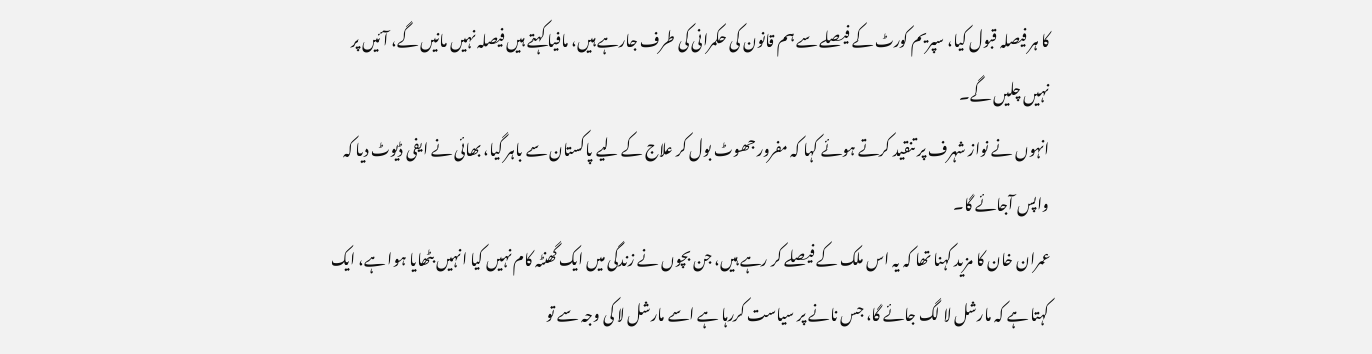کا ہر فیصلہ قبول کیا، سپریم کورٹ کے فیصلے سے ہم قانون کی حکمرانی کی طرف جارہے ہیں، مافیا کہتے ہیں فیصلہ نہیں مانیں گے، آئیں پر نہیں چلیں گے۔
انہوں نے نواز شہرف پر تنقید کرتے ہوئے کہا کہ مفرور جھوٹ بول کر علاج کے لیے پاکستان سے باہر گیا، بھائی نے ایفی ڈیوٹ دیا کہ واپس آجائے گا۔
عمران خان کا مزید کہنا تھا کہ یہ اس ملک کے فیصلے کر رہے ہیں، جن بچوں نے زندگی میں ایک گھنٹہ کام نہیں کیا انہیں بٹھایا ہوا ہے، ایک کہتا ہے کہ مارشل لا لگ جائے گا، جس نانے پر سیاست کررہا ہے اسے مارشل لا کی وجہ سے تو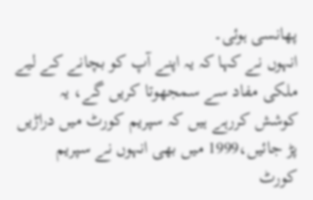پھانسی ہوئی۔
انہوں نے کہا کہ یہ اپنے آپ کو بچانے کے لیے ملکی مفاد سے سمجھوتا کریں گے، یہ کوشش کررہے ہیں کہ سپریم کورٹ میں دراڑیں پڑ جائیں،1999 میں بھی انہوں نے سپریم کورٹ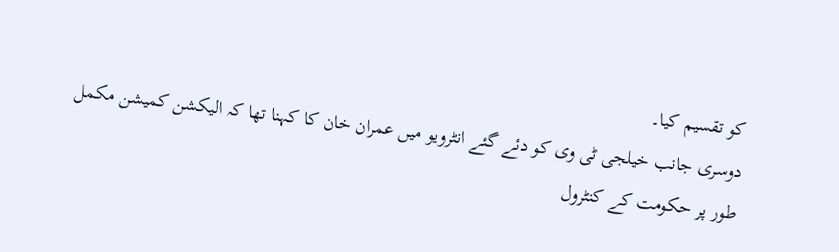کو تقسیم کیا۔
دوسری جانب خیلجی ٹی وی کو دئے گئے انٹرویو میں عمران خان کا کہنا تھا کہ الیکشن کمیشن مکمل طور پر حکومت کے کنٹرول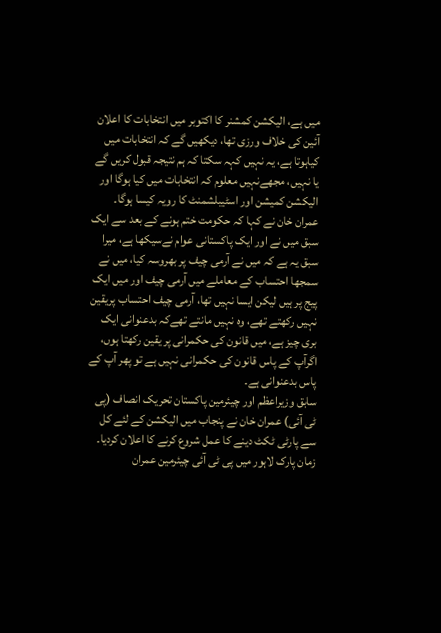میں ہے، الیکشن کمشنر کا اکتوبر میں انتخابات کا اعلان آئین کی خلاف ورزی تھا، دیکھیں گے کہ انتخابات میں کیاہوتا ہے، یہ نہیں کہہ سکتا کہ ہم نتیجہ قبول کریں گے یا نہیں، مجھےنہیں معلوم کہ انتخابات میں کیا ہوگا اور الیکشن کمیشن اور اسٹیبلشمنٹ کا رویہ کیسا ہوگا۔
عمران خان نے کہا کہ حکومت ختم ہونے کے بعد سے ایک سبق میں نے اور ایک پاکستانی عوام نےسیکھا ہے، میرا سبق یہ ہے کہ میں نے آرمی چیف پر بھروسہ کیا، میں نے سمجھا احتساب کے معاملے میں آرمی چیف اور میں ایک پیج پر ہیں لیکن ایسا نہیں تھا، آرمی چیف احتساب پریقین نہیں رکھتے تھے، وہ نہیں مانتے تھےکہ بدعنوانی ایک بری چیز ہے، میں قانون کی حکمرانی پر یقین رکھتا ہوں، اگرآپ کے پاس قانون کی حکمرانی نہیں ہے تو پھر آپ کے پاس بدعنوانی ہے۔
سابق وزیراعظم اور چیئرمین پاکستان تحریک انصاف (پی ٹی آئی) عمران خان نے پنجاب میں الیکشن کے لئے کل سے پارٹی ٹکٹ دینے کا عمل شروع کرنے کا اعلان کردیا۔
زمان پارک لاہور میں پی ٹی آئی چیئرمین عمران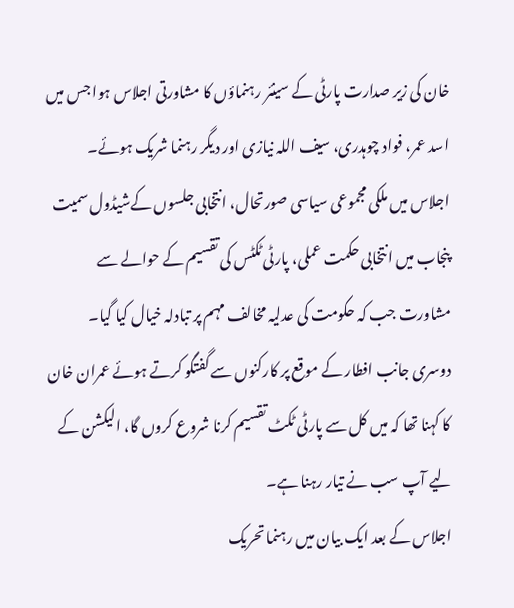خان کی زیر صدارت پارٹی کے سینئر رہنماؤں کا مشاورتی اجلاس ہوا جس میں اسد عمر، فواد چوہدری، سیف اللہ نیازی اور دیگر رہنما شریک ہوئے۔
اجلاس میں ملکی مجموعی سیاسی صورتحال، انتخابی جلسوں کےشیڈول سمیت پنجاب میں انتخابی حکمت عملی، پارٹی ٹکٹس کی تقسیم کے حوالے سے مشاورت جب کہ حکومت کی عدلیہ مخالف مہم پر تبادلہ خیال کیا گیا۔
دوسری جانب افطار کے موقع پر کارکنوں سے گفتگو کرتے ہوئے عمران خان کا کہنا تھا کہ میں کل سے پارٹی ٹکٹ تقسیم کرنا شروع کروں گا، الیکشن کے لیے آپ سب نے تیار رہنا ہے۔
اجلاس کے بعد ایک بیان میں رہنما تحریک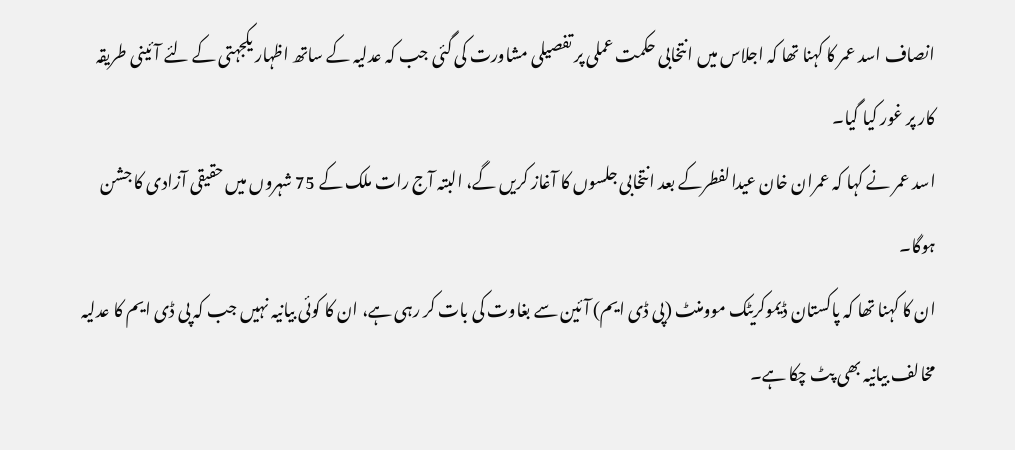انصاف اسد عمر کا کہنا تھا کہ اجلاس میں انتخابی حکمت عملی پر تفصیلی مشاورت کی گئی جب کہ عدلیہ کے ساتھ اظہار یکجہتی کے لئے آئینی طریقہ کار پر غور کیا گیا۔
اسد عمر نے کہا کہ عمران خان عیدالفطرکے بعد انتخابی جلسوں کا آغاز کریں گے، البتہ آج رات ملک کے 75 شہروں میں حقیقی آزادی کا جشن ہوگا۔
ان کا کہنا تھا کہ پاکستان ڈیموکریٹک موومنٹ (پی ڈی ایم) آئین سے بغاوت کی بات کر رہی ہے، ان کا کوئی بیانیہ نہیں جب کہ پی ڈی ایم کا عدلیہ مخالف بیانیہ بھی پٹ چکا ہے۔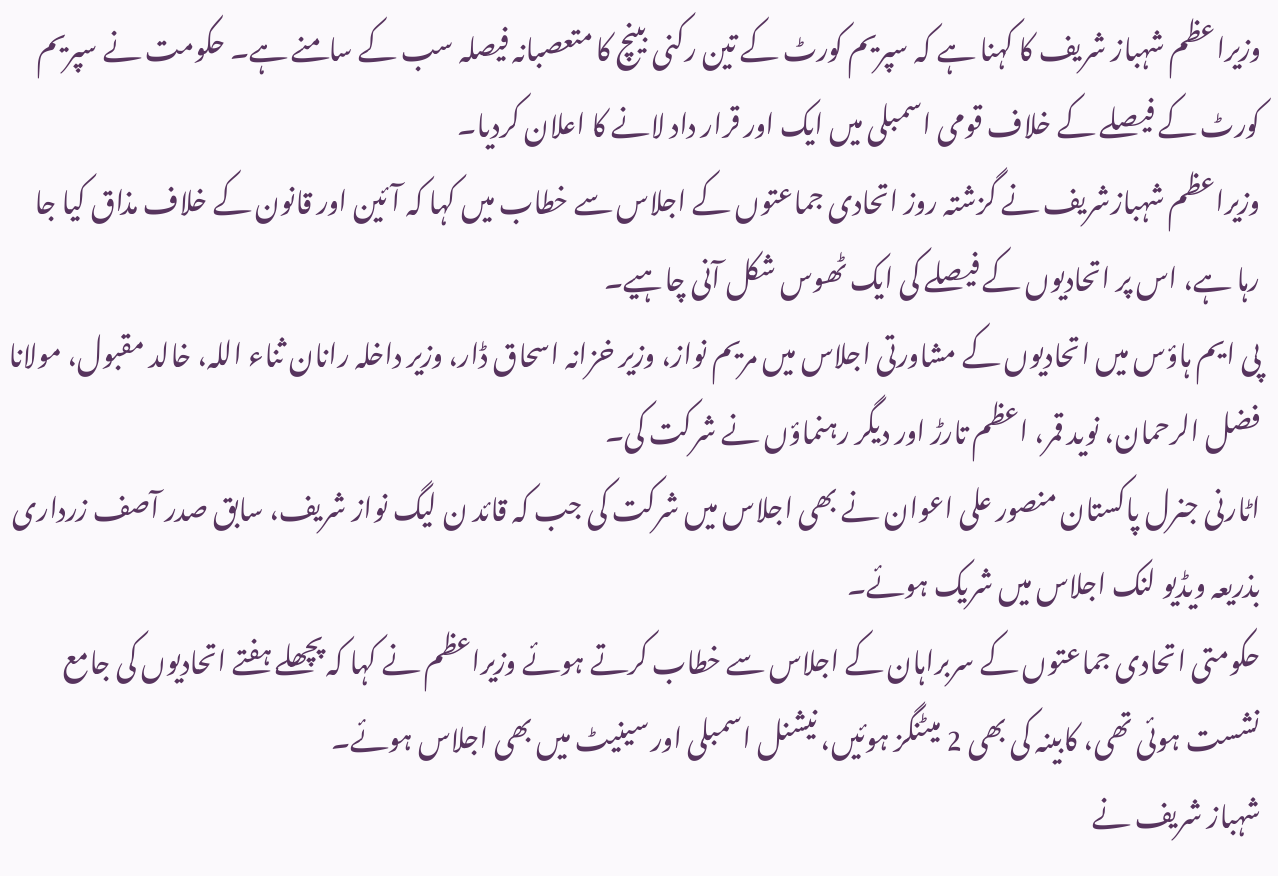وزیراعظم شہباز شریف کا کہنا ہے کہ سپریم کورٹ کے تین رکنی بینچ کا متعصبانہ فیصلہ سب کے سامنے ہے۔ حکومت نے سپریم کورٹ کے فیصلے کے خلاف قومی اسمبلی میں ایک اور قرار داد لانے کا اعلان کردیا۔
وزیراعظم شہبازشریف نے گزشتہ روز اتحادی جماعتوں کے اجلاس سے خطاب میں کہا کہ آئین اور قانون کے خلاف مذاق کیا جا رہا ہے، اس پر اتحادیوں کے فیصلے کی ایک ٹھوس شکل آنی چاہیے۔
پی ایم ہاؤس میں اتحادیوں کے مشاورتی اجلاس میں مریم نواز، وزیر خزانہ اسحاق ڈار، وزیر داخلہ رانان ثناء اللہ، خالد مقبول، مولانا فضل الرحمان، نوید قمر، اعظم تارڑ اور دیگر رہنماؤں نے شرکت کی۔
اٹارنی جنرل پاکستان منصور علی اعوان نے بھی اجلاس میں شرکت کی جب کہ قائد ن لیگ نواز شریف، سابق صدر آصف زرداری بذریعہ ویڈیو لنک اجلاس میں شریک ہوئے۔
حکومتی اتحادی جماعتوں کے سربراہان کے اجلاس سے خطاب کرتے ہوئے وزیراعظم نے کہا کہ پچھلے ہفتے اتحادیوں کی جامع نشست ہوئی تھی، کابینہ کی بھی 2 میٹنگز ہوئیں، نیشنل اسمبلی اور سینیٹ میں بھی اجلاس ہوئے۔
شہباز شریف نے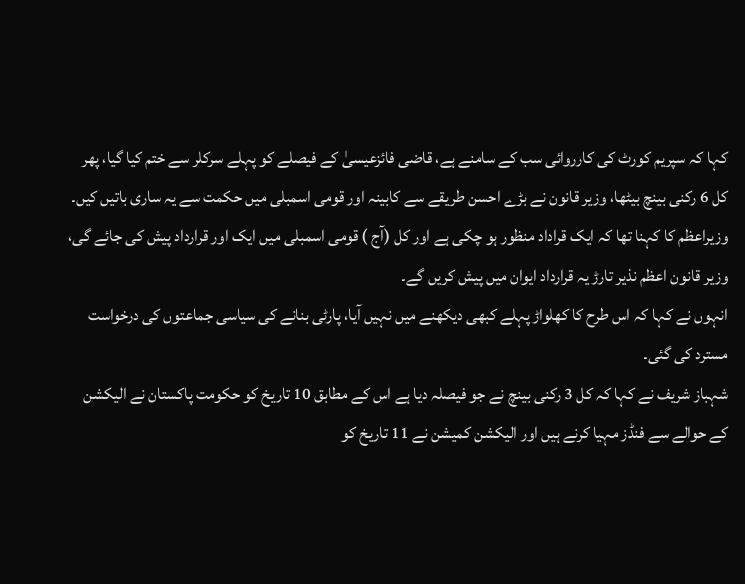کہا کہ سپریم کورٹ کی کارروائی سب کے سامنے ہے، قاضی فائزعیسیٰ کے فیصلے کو پہلے سرکلر سے ختم کیا گیا، پھر کل 6 رکنی بینچ بیٹھا، وزیر قانون نے بڑے احسن طریقے سے کابینہ اور قومی اسمبلی میں حکمت سے یہ ساری باتیں کیں۔
وزیراعظم کا کہنا تھا کہ ایک قراداد منظور ہو چکی ہے اور کل (آج ) قومی اسمبلی میں ایک اور قرارداد پیش کی جائے گی، وزیر قانون اعظم نذیر تارڑ یہ قرارداد ایوان میں پیش کریں گے۔
انہوں نے کہا کہ اس طرح کا کھلواڑ پہلے کبھی دیکھنے میں نہیں آیا، پارٹی بنانے کی سیاسی جماعتوں کی درخواست مسترد کی گئی۔
شہباز شریف نے کہا کہ کل 3 رکنی بینچ نے جو فیصلہ دیا ہے اس کے مطابق 10 تاریخ کو حکومت پاکستان نے الیکشن کے حوالے سے فنڈز مہیا کرنے ہیں اور الیکشن کمیشن نے 11 تاریخ کو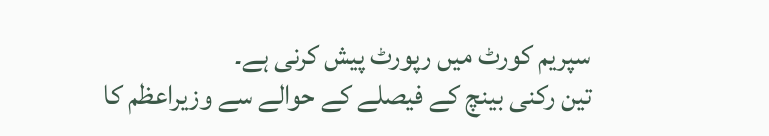سپریم کورٹ میں رپورٹ پیش کرنی ہے۔
تین رکنی بینچ کے فیصلے کے حوالے سے وزیراعظم کا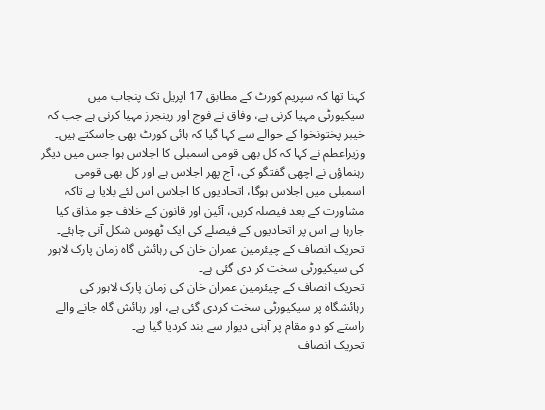کہنا تھا کہ سپریم کورٹ کے مطابق 17 اپریل تک پنجاب میں سیکیورٹی مہیا کرنی ہے، وفاق نے فوج اور رینجرز مہیا کرنی ہے جب کہ خیبر پختونخوا کے حوالے سے کہا گیا کہ ہائی کورٹ بھی جاسکتے ہیں۔
وزیراعطم نے کہا کہ کل بھی قومی اسمبلی کا اجلاس ہوا جس میں دیگر رہنماؤں نے اچھی گفتگو کی، آج پھر اجلاس ہے اور کل بھی قومی اسمبلی میں اجلاس ہوگا، اتحادیوں کا اجلاس اس لئے بلایا ہے تاکہ مشاورت کے بعد فیصلہ کریں، آئین اور قانون کے خلاف جو مذاق کیا جارہا ہے اس پر اتحادیوں کے فیصلے کی ایک ٹھوس شکل آنی چاہئے۔
تحریک انصاف کے چیئرمین عمران خان کی رہائش گاہ زمان پارک لاہور کی سیکیورٹی سخت کر دی گئی ہے۔
تحریک انصاف کے چیئرمین عمران خان کی زمان پارک لاہور کی رہائشگاہ پر سیکیورٹی سخت کردی گئی ہے، اور رہائش گاہ جانے والے راستے کو دو مقام پر آہنی دیوار سے بند کردیا گیا ہے۔
تحریک انصاف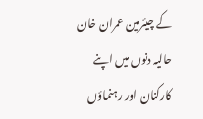کے چیئرمین عمران خان حالیہ دنوں میں اپنے کارکنان اور رہنماؤں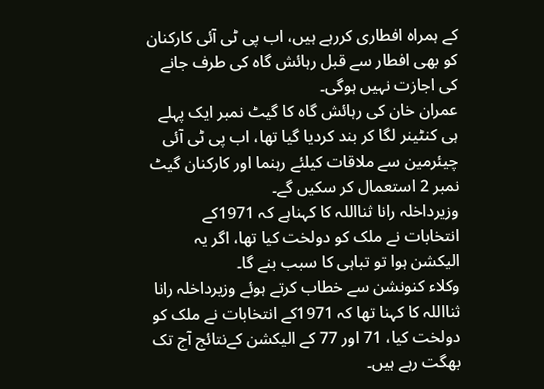کے ہمراہ افطاری کررہے ہیں، اب پی ٹی آئی کارکنان کو بھی افطار سے قبل رہائش گاہ کی طرف جانے کی اجازت نہیں ہوگی۔
عمران خان کی رہائش گاہ کا گیٹ نمبر ایک پہلے ہی کنٹینر لگا کر بند کردیا گیا تھا، اب پی ٹی آئی چیئرمین سے ملاقات کیلئے رہنما اور کارکنان گیٹ نمبر 2 استعمال کر سکیں گے۔
وزیرداخلہ رانا ثنااللہ کا کہناہے کہ 1971کے انتخابات نے ملک کو دولخت کیا تھا، اگر یہ الیکشن ہوا تو تباہی کا سبب بنے گا۔
وکلاء کنونشن سے خطاب کرتے ہوئے وزیرداخلہ رانا ثنااللہ کا کہنا تھا کہ 1971کے انتخابات نے ملک کو دولخت کیا، 71 اور 77 کے الیکشن کےنتائج آج تک بھگت رہے ہیں۔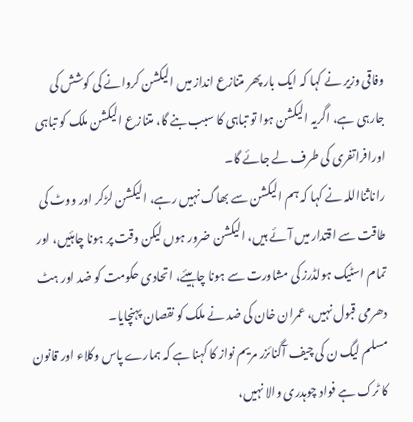وفاقی وزیر نے کہا کہ ایک بار پھر متنازع انداز میں الیکشن کروانے کی کوشش کی جارہی ہے، اگریہ الیکشن ہوا تو تباہی کا سبب بنے گا، متنازع الیکشن ملک کو تباہی اورافراتفری کی طرف لے جائے گا۔
راناثنااللہ نے کہا کہ ہم الیکشن سے بھاگ نہیں رہے، الیکشن لڑکر اور ووٹ کی طاقت سے اقتدار میں آئے ہیں، الیکشن ضرور ہوں لیکن وقت پر ہونا چاہئیں، اور تمام اسٹیک ہولڈرز کی مشاورت سے ہونا چاہیئے، اتحادی حکومت کو ضد اور ہٹ دھرمی قبول نہیں، عمران خان کی ضد نے ملک کو نقصان پہنچایا۔
مسلم لیگ ن کی چیف آگنائزر مریم نواز کا کہنا ہے کہ ہمارے پاس وکلاء اور قانون کا ٹرک ہے فواد چوہدری والا نہیں،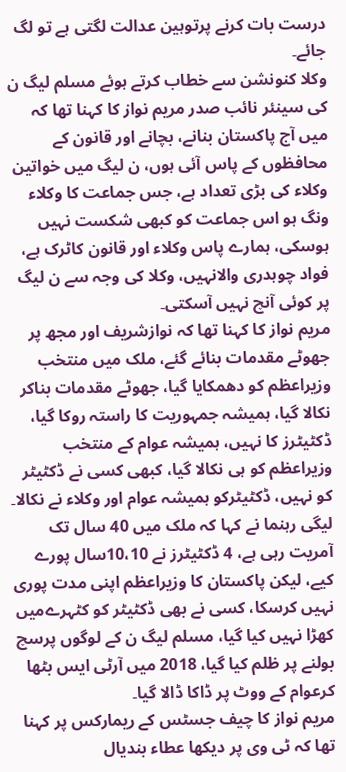درست بات کرنے پرتوہین عدالت لگتی ہے تو لگ جائے۔
وکلا کنونشن سے خطاب کرتے ہوئے مسلم لیگ ن کی سینئر نائب صدر مریم نواز کا کہنا تھا کہ میں آج پاکستان بنانے، بچانے اور قانون کے محافظوں کے پاس آئی ہوں، ن لیگ میں خواتین وکلاء کی بڑی تعداد ہے، جس جماعت کا وکلاء ونگ ہو اس جماعت کو کبھی شکست نہیں ہوسکی، ہمارے پاس وکلاء اور قانون کاٹرک ہے، فواد چوہدری والانہیں، وکلا کی وجہ سے ن لیگ پر کوئی آنچ نہیں آسکتی۔
مریم نواز کا کہنا تھا کہ نوازشریف اور مجھ پر جھوٹے مقدمات بنائے گئے، ملک میں منتخب وزیراعظم کو دھمکایا گیا، جھوٹے مقدمات بناکر نکالا گیا، ہمیشہ جمہوریت کا راستہ روکا گیا، ڈکٹیٹرز کا نہیں، ہمیشہ عوام کے منتخب وزیراعظم کو ہی نکالا گیا، کبھی کسی نے ڈکٹیٹر کو نہیں، ڈکٹیٹرکو ہمیشہ عوام اور وکلاء نے نکالا۔
لیگی رہنما نے کہا کہ ملک میں 40 سال تک آمریت رہی ہے، 4 ڈکٹیٹرز نے 10،10سال پورے کیے، لیکن پاکستان کا وزیراعظم اپنی مدت پوری نہیں کرسکا، کسی نے بھی ڈکٹیٹر کو کٹہرےمیں کھڑا نہیں کیا گیا، مسلم لیگ ن کے لوگوں پرسچ بولنے پر ظلم کیا گیا، 2018 میں آرٹی ایس بٹھا کرعوام کے ووٹ پر ڈاکا ڈالا گیا۔
مریم نواز کا چیف جسٹس کے ریمارکس پر کہنا تھا کہ ٹی وی پر دیکھا عطاء بندیال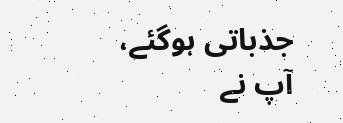جذباتی ہوگئے، آپ نے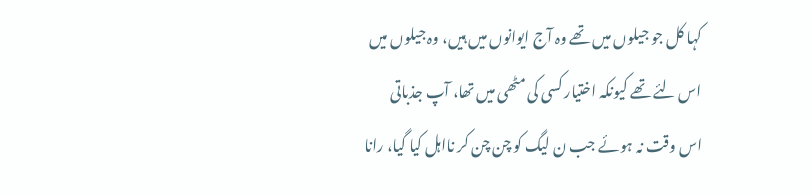کہا کل جو جیلوں میں تھے وہ آج ایوانوں میں ہیں، وہ جیلوں میں اس لئے تھے کیونکہ اختیار کسی کی مٹھی میں تھا، آپ جذباتی اس وقت نہ ہوئے جب ن لیگ کو چن چن کر نااہل کیا گیا، رانا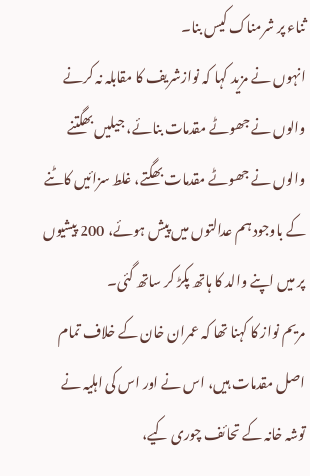ثناء پر شرمناک کیس بنا۔
انہوں نے مزید کہا کہ نوازشریف کا مقابلہ نہ کرنے والوں نے جھوٹے مقدمات بنائے، جیلیں بھگتنے والوں نے جھوٹے مقدمات بھگتے، غلط سزائیں کاٹنے کے باوجود ہم عدالتوں میں پیش ہوئے، 200 پیشیوں پر میں اپنے والد کا ہاتھ پکڑ کر ساتھ گئی۔
مریم نواز کا کہنا تھا کہ عمران خان کے خلاف تمام اصل مقدمات ہیں، اس نے اور اس کی اہلیہ نے توشہ خانہ کے تحائف چوری کیے،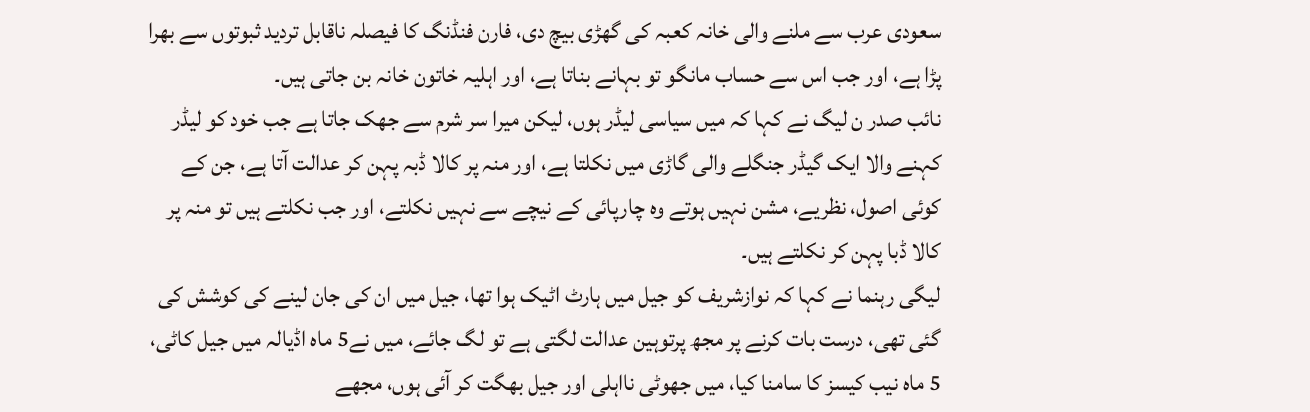سعودی عرب سے ملنے والی خانہ کعبہ کی گھڑی بیچ دی، فارن فنڈنگ کا فیصلہ ناقابل تردید ثبوتوں سے بھرا پڑا ہے، اور جب اس سے حساب مانگو تو بہانے بناتا ہے، اور اہلیہ خاتون خانہ بن جاتی ہیں۔
نائب صدر ن لیگ نے کہا کہ میں سیاسی لیڈر ہوں، لیکن میرا سر شرم سے جھک جاتا ہے جب خود کو لیڈر کہنے والا ایک گیڈر جنگلے والی گاڑی میں نکلتا ہے، اور منہ پر کالا ڈبہ پہن کر عدالت آتا ہے، جن کے کوئی اصول، نظریے، مشن نہیں ہوتے وہ چارپائی کے نیچے سے نہیں نکلتے، اور جب نکلتے ہیں تو منہ پر کالا ڈبا پہن کر نکلتے ہیں۔
لیگی رہنما نے کہا کہ نوازشریف کو جیل میں ہارٹ اٹیک ہوا تھا، جیل میں ان کی جان لینے کی کوشش کی گئی تھی، درست بات کرنے پر مجھ پرتوہین عدالت لگتی ہے تو لگ جائے، میں نے5 ماہ اڈیالہ میں جیل کاٹی، 5 ماہ نیب کیسز کا سامنا کیا، میں جھوٹی نااہلی اور جیل بھگت کر آئی ہوں، مجھے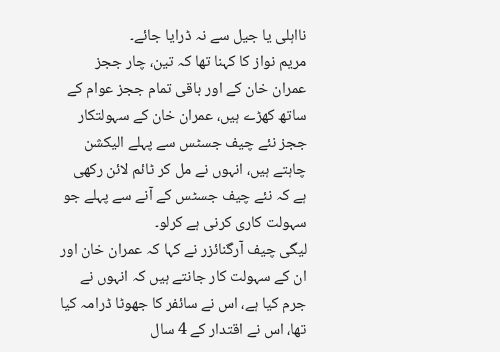نااہلی یا جیل سے نہ ڈرایا جائے۔
مریم نواز کا کہنا تھا کہ تین، چار ججز عمران خان کے اور باقی تمام ججز عوام کے ساتھ کھڑے ہیں، عمران خان کے سہولتکار ججز نئے چیف جسٹس سے پہلے الیکشن چاہتے ہیں، انہوں نے مل کر ٹائم لائن رکھی ہے کہ نئے چیف جسٹس کے آنے سے پہلے جو سہولت کاری کرنی ہے کرلو۔
لیگی چیف آرگنائزر نے کہا کہ عمران خان اور ان کے سہولت کار جانتے ہیں کہ انہوں نے جرم کیا ہے، اس نے سائفر کا جھوٹا ڈرامہ کیا تھا، اس نے اقتدار کے 4 سال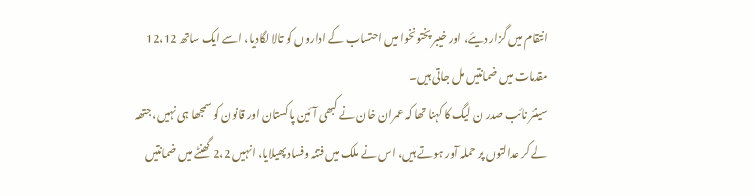انتقام میں گزار دیئے، اور خیبر پختونخوا میں احتساب کے اداروں کو تالا لگادیا، اسے ایک ساتھ 12،12 مقدمات میں ضمانتیں مل جاتی ہیں۔
سینئر نائب صدر ن لیگ کا کہنا تھا کہ عمران خان نے کبھی آئین پاکستان اور قانون کو سمجھا ہی نہیں، جتھہ لے کر عدالتوں پر حملہ آور ہوتے ہیں، اس نے ملک میں فتنہ وفساد پھیلایا، انہیں 2،2 گھنٹے میں ضمانتیں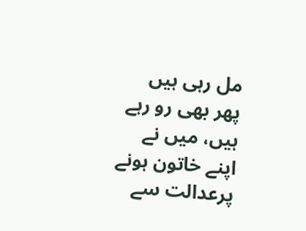مل رہی ہیں پھر بھی رو رہے ہیں، میں نے اپنے خاتون ہونے پرعدالت سے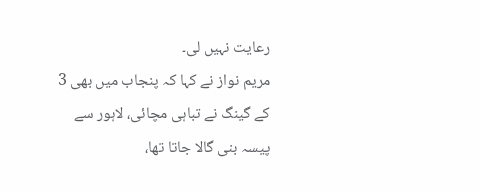رعایت نہیں لی۔
مریم نواز نے کہا کہ پنجاب میں بھی 3 کے گینگ نے تباہی مچائی، لاہور سے پیسہ بنی گالا جاتا تھا،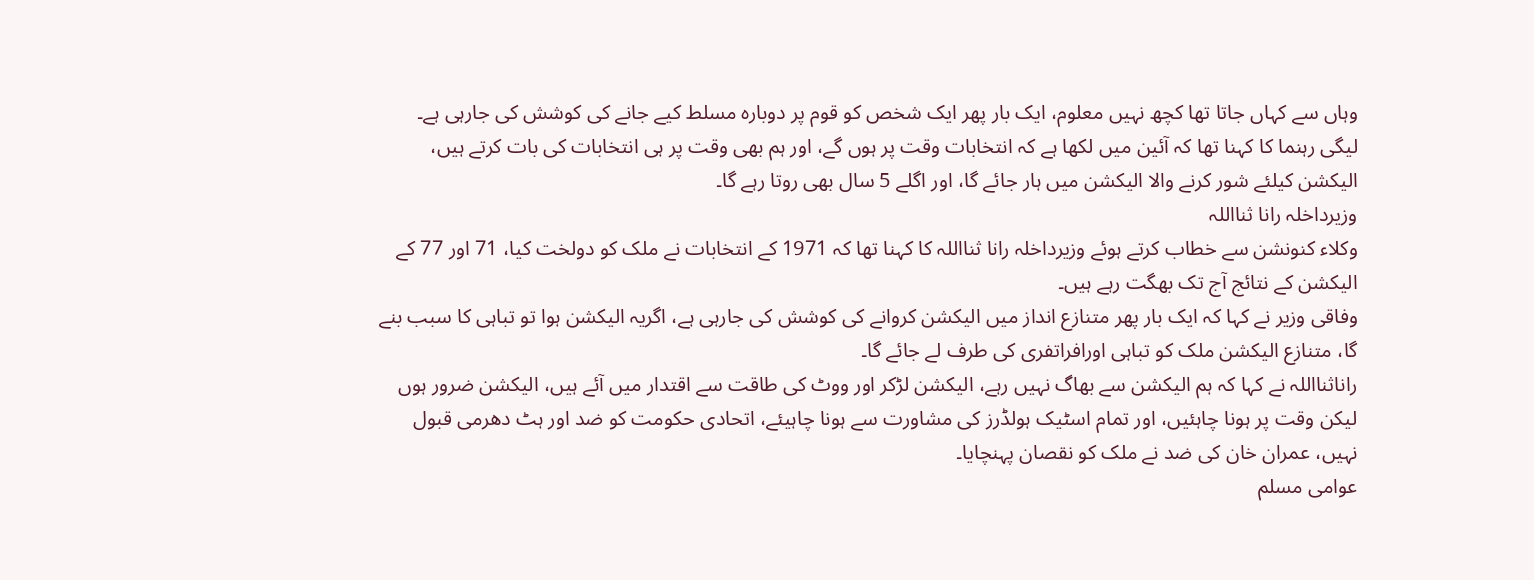وہاں سے کہاں جاتا تھا کچھ نہیں معلوم، ایک بار پھر ایک شخص کو قوم پر دوبارہ مسلط کیے جانے کی کوشش کی جارہی ہے۔
لیگی رہنما کا کہنا تھا کہ آئین میں لکھا ہے کہ انتخابات وقت پر ہوں گے، اور ہم بھی وقت پر ہی انتخابات کی بات کرتے ہیں، الیکشن کیلئے شور کرنے والا الیکشن میں ہار جائے گا، اور اگلے 5 سال بھی روتا رہے گا۔
وزیرداخلہ رانا ثنااللہ
وکلاء کنونشن سے خطاب کرتے ہوئے وزیرداخلہ رانا ثنااللہ کا کہنا تھا کہ 1971 کے انتخابات نے ملک کو دولخت کیا، 71 اور 77 کے الیکشن کے نتائج آج تک بھگت رہے ہیں۔
وفاقی وزیر نے کہا کہ ایک بار پھر متنازع انداز میں الیکشن کروانے کی کوشش کی جارہی ہے، اگریہ الیکشن ہوا تو تباہی کا سبب بنے گا، متنازع الیکشن ملک کو تباہی اورافراتفری کی طرف لے جائے گا۔
راناثنااللہ نے کہا کہ ہم الیکشن سے بھاگ نہیں رہے، الیکشن لڑکر اور ووٹ کی طاقت سے اقتدار میں آئے ہیں، الیکشن ضرور ہوں لیکن وقت پر ہونا چاہئیں، اور تمام اسٹیک ہولڈرز کی مشاورت سے ہونا چاہیئے، اتحادی حکومت کو ضد اور ہٹ دھرمی قبول نہیں، عمران خان کی ضد نے ملک کو نقصان پہنچایا۔
عوامی مسلم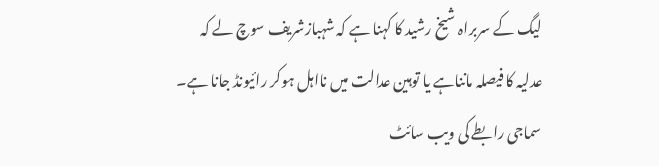لیگ کے سربراہ شیخ رشید کا کہنا ہے کہ شہبازشریف سوچ لے کہ عدلیہ کا فیصلہ مانناہے یا توہین عدالت میں نااہل ہوکر رائیونڈ جانا ہے۔
سماجی رابطے کی ویب سائٹ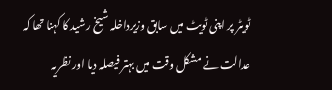ٹویٹر پر اپنی ٹویٹ میں سابق وزیرداخلہ شیخ رشید کا کہنا تھا کہ عدالت نے مشکل وقت میں بہتر فیصلہ دیا اور نظریہ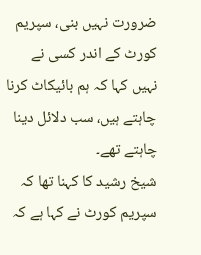ضرورت نہیں بنی، سپریم کورٹ کے اندر کسی نے نہیں کہا کہ ہم بائیکاٹ کرنا چاہتے ہیں، سب دلائل دینا چاہتے تھے۔
شیخ رشید کا کہنا تھا کہ سپریم کورٹ نے کہا ہے کہ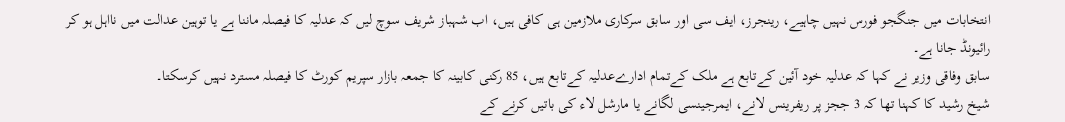انتخابات میں جنگجو فورس نہیں چاہیے، رینجرز، ایف سی اور سابق سرکاری ملازمین ہی کافی ہیں، اب شہباز شریف سوچ لیں کہ عدلیہ کا فیصلہ ماننا ہے یا توہین عدالت میں نااہل ہو کر رائیونڈ جانا ہے۔
سابق وفاقی وزیر نے کہا کہ عدلیہ خود آئین کےتابع ہے ملک کےتمام ادارےعدلیہ کےتابع ہیں، 85 رکنی کابینہ کا جمعہ بازار سپریم کورٹ کا فیصلہ مسترد نہیں کرسکتا۔
شیخ رشید کا کہنا تھا کہ 3 ججز پر ریفرینس لانے، ایمرجینسی لگانے یا مارشل لاء کی باتیں کرنے کے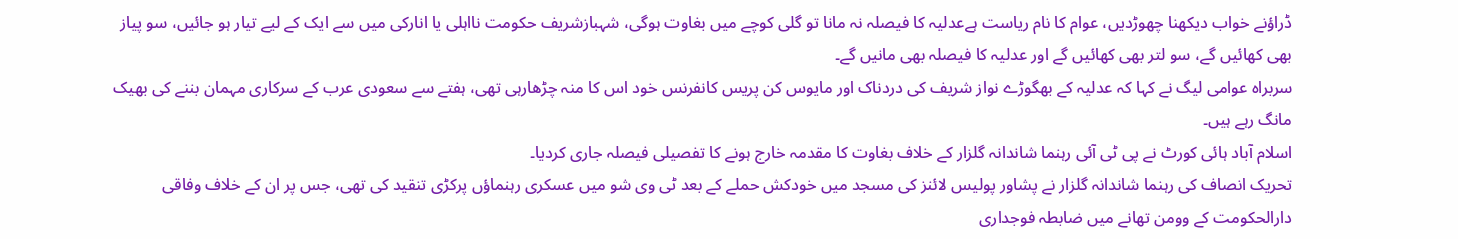ڈراؤنے خواب دیکھنا چھوڑدیں، عوام کا نام ریاست ہےعدلیہ کا فیصلہ نہ مانا تو گلی کوچے میں بغاوت ہوگی، شہبازشریف حکومت نااہلی یا انارکی میں سے ایک کے لیے تیار ہو جائیں، سو پیاز بھی کھائیں گے، سو لتر بھی کھائیں گے اور عدلیہ کا فیصلہ بھی مانیں گے۔
سربراہ عوامی لیگ نے کہا کہ عدلیہ کے بھگوڑے نواز شریف کی دردناک اور مایوس کن پریس کانفرنس خود اس کا منہ چڑھارہی تھی، ہفتے سے سعودی عرب کے سرکاری مہمان بننے کی بھیک مانگ رہے ہیں۔
اسلام آباد ہائی کورٹ نے پی ٹی آئی رہنما شاندانہ گلزار کے خلاف بغاوت کا مقدمہ خارج ہونے کا تفصیلی فیصلہ جاری کردیا۔
تحریک انصاف کی رہنما شاندانہ گلزار نے پشاور پولیس لائنز کی مسجد میں خودکش حملے کے بعد ٹی وی شو میں عسکری رہنماؤں پرکڑی تنقید کی تھی، جس پر ان کے خلاف وفاقی دارالحکومت کے وومن تھانے میں ضابطہ فوجداری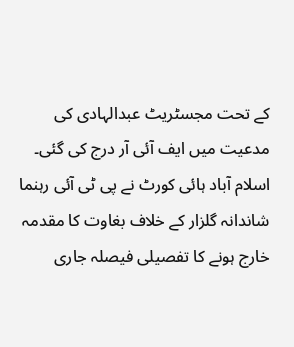کے تحت مجسٹریٹ عبدالہادی کی مدعیت میں ایف آئی آر درج کی گئی۔
اسلام آباد ہائی کورٹ نے پی ٹی آئی رہنما شاندانہ گلزار کے خلاف بغاوت کا مقدمہ خارج ہونے کا تفصیلی فیصلہ جاری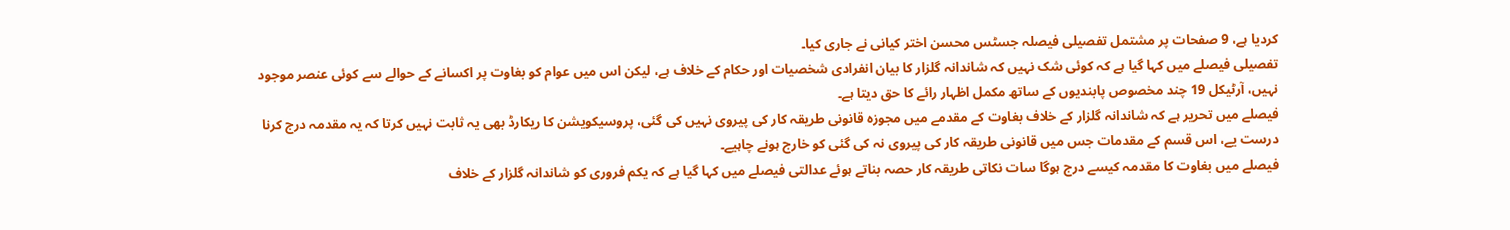کردیا ہے، 9 صفحات پر مشتمل تفصیلی فیصلہ جسٹس محسن اختر کیانی نے جاری کیا۔
تفصیلی فیصلے میں کہا گیا ہے کہ کوئی شک نہیں کہ شاندانہ گلزار کا بیان انفرادی شخصیات اور حکام کے خلاف ہے، لیکن اس میں عوام کو بغاوت پر اکسانے کے حوالے سے کوئی عنصر موجود نہیں، آرٹیکل 19 چند مخصوص پابندیوں کے ساتھ مکمل اظہار رائے کا حق دیتا ہے۔
فیصلے میں تحریر ہے کہ شاندانہ گلزار کے خلاف بغاوت کے مقدمے میں مجوزہ قانونی طریقہ کار کی پیروی نہیں کی گئی، پروسیکویشن کا ریکارڈ بھی یہ ثابت نہیں کرتا کہ یہ مقدمہ درج کرنا درست یے، اس قسم کے مقدمات جس میں قانونی طریقہ کار کی پیروی نہ کی گئی کو خارج ہونے چاہیے۔
فیصلے میں بغاوت کا مقدمہ کیسے درج ہوگا سات نکاتی طریقہ کار حصہ بناتے ہوئے عدالتی فیصلے میں کہا گیا ہے کہ یکم فروری کو شاندانہ گلزار کے خلاف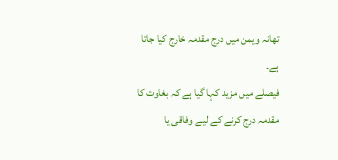تھانہ ویمن میں درج مقدمہ خارج کیا جاتا ہے۔
فیصلے میں مزید کہا گیا ہے کہ بغاوت کا مقدمہ درج کرنے کے لیے وفاقی یا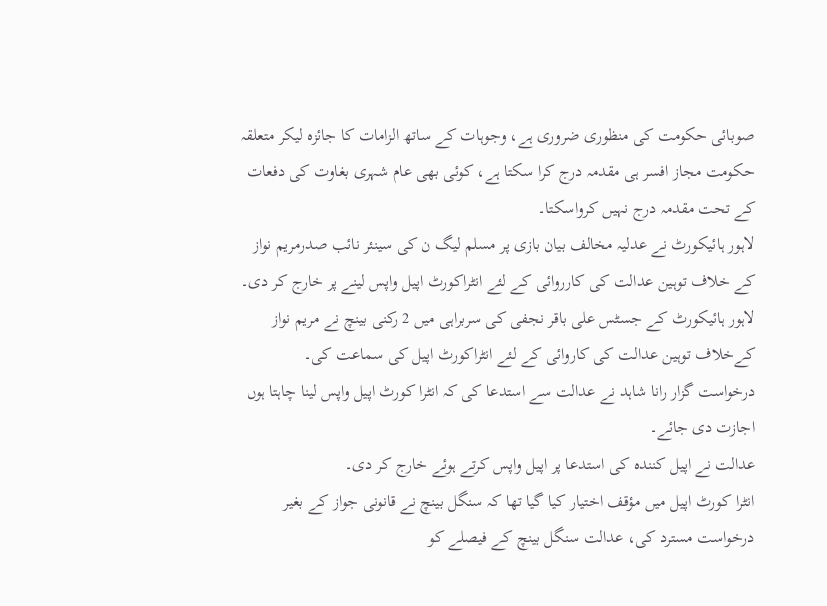صوبائی حکومت کی منظوری ضروری ہے، وجوہات کے ساتھ الزامات کا جائزہ لیکر متعلقہ حکومت مجاز افسر ہی مقدمہ درج کرا سکتا ہے، کوئی بھی عام شہری بغاوت کی دفعات کے تحت مقدمہ درج نہیں کرواسکتا۔
لاہور ہائیکورٹ نے عدلیہ مخالف بیان بازی پر مسلم لیگ ن کی سینئر نائب صدرمریم نواز کے خلاف توہین عدالت کی کارروائی کے لئے انٹراکورٹ اپیل واپس لینے پر خارج کر دی۔
لاہور ہائیکورٹ کے جسٹس علی باقر نجفی کی سربراہی میں 2 رکنی بینچ نے مریم نواز کےخلاف توہین عدالت کی کاروائی کے لئے انٹراکورٹ اپیل کی سماعت کی۔
درخواست گزار رانا شاہد نے عدالت سے استدعا کی کہ انٹرا کورٹ اپیل واپس لینا چاہتا ہوں اجازت دی جائے۔
عدالت نے اپیل کنندہ کی استدعا پر اپیل واپس کرتے ہوئے خارج کر دی۔
انٹرا کورٹ اپیل میں مؤقف اختیار کیا گیا تھا کہ سنگل بینچ نے قانونی جواز کے بغیر درخواست مسترد کی، عدالت سنگل بینچ کے فیصلے کو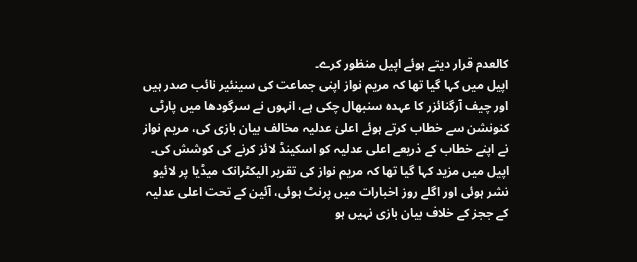کالعدم قرار دیتے ہوئے اپیل منظور کرے۔
اپیل میں کہا گیا تھا کہ مریم نواز اپنی جماعت کی سینئیر نائب صدر ہیں اور چیف آرگنائزر کا عہدہ سنبھال چکی ہے، انہوں نے سرگودھا میں پارٹی کنونشن سے خطاب کرتے ہوئے اعلیٰ عدلیہ مخالف بیان بازی کی، مریم نواز نے اپنے خطاب کے ذریعے اعلی عدلیہ کو اسکینڈ لائز کرنے کی کوشش کی۔
اپیل میں مزید کہا گیا تھا کہ مریم نواز کی تقریر الیکٹرانک میڈیا پر لائیو نشر ہوئی اور اگلے روز اخبارات میں پرنٹ ہوئی، آئین کے تحت اعلی عدلیہ کے ججز کے خلاف بیان بازی نہیں ہو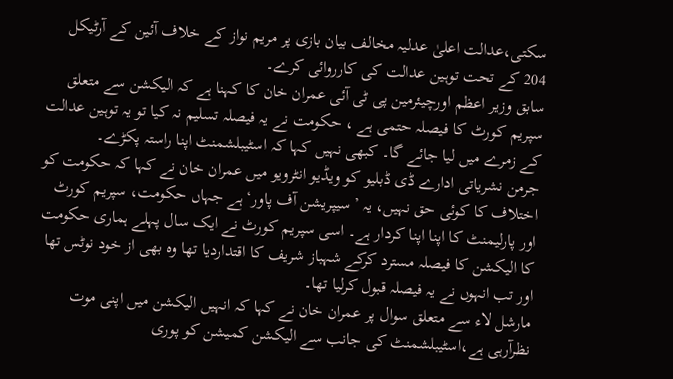سکتی،عدالت اعلیٰ عدلیہ مخالف بیان بازی پر مریم نواز کے خلاف آئین کے آرٹیکل 204 کے تحت توہین عدالت کی کارروائی کرے۔
سابق وزیر اعظم اورچیئرمین پی ٹی آئی عمران خان کا کہنا ہے کہ الیکشن سے متعلق سپریم کورٹ کا فیصلہ حتمی ہے ، حکومت نے یہ فیصلہ تسلیم نہ کیا تو یہ توہین عدالت کے زمرے میں لیا جائے گا۔ کبھی نہیں کہا کہ اسٹیبلشمنٹ اپنا راستہ پکڑے۔
جرمن نشریاتی ادارے ڈی ڈبلیو کو ویڈیو انٹرویو میں عمران خان نے کہا کہ حکومت کو اختلاف کا کوئی حق نہیں، یہ ’سیپریشن آف پاور‘ ہے جہاں حکومت، سپریم کورٹ اور پارلیمنٹ کا اپنا اپنا کردار ہے۔ اسی سپریم کورٹ نے ایک سال پہلے ہماری حکومت کا الیکشن کا فیصلہ مسترد کرکے شہباز شریف کا اقتداردیا تھا وہ بھی از خود نوٹس تھا اور تب انہوں نے یہ فیصلہ قبول کرلیا تھا۔
مارشل لاء سے متعلق سوال پر عمران خان نے کہا کہ انہیں الیکشن میں اپنی موت نظرآرہی ہے،اسٹیبلشمنٹ کی جانب سے الیکشن کمیشن کو پوری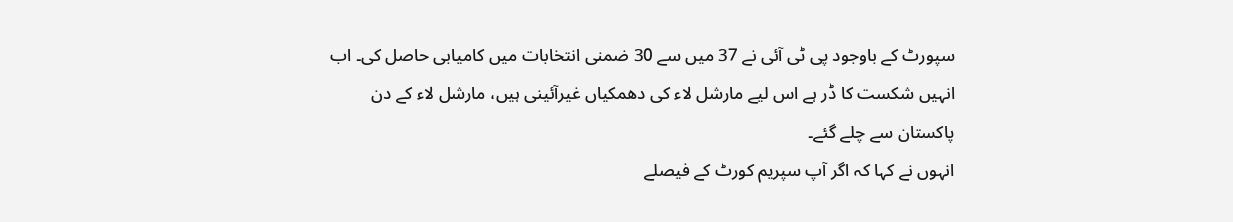سپورٹ کے باوجود پی ٹی آئی نے 37 میں سے 30 ضمنی انتخابات میں کامیابی حاصل کی۔ اب انہیں شکست کا ڈر ہے اس لیے مارشل لاء کی دھمکیاں غیرآئینی ہیں، مارشل لاء کے دن پاکستان سے چلے گئے۔
انہوں نے کہا کہ اگر آپ سپریم کورٹ کے فیصلے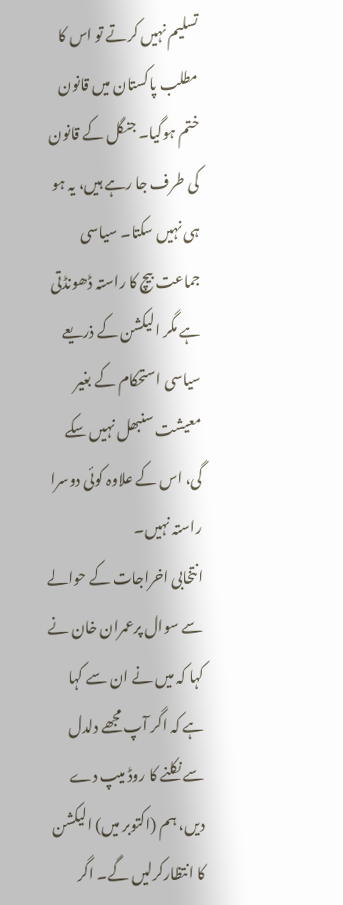تسلیم نہیں کرتے تو اس کا مطلب پاکستان میں قانون ختم ہوگیا۔ جنگل کے قانون کی طرف جا رہے ہیں، یہ ہو ہی نہیں سکتا۔ سیاسی جماعت بیچ کا راستہ ڈھونڈتی ہے مگر الیکشن کے ذریعے سیاسی استحکام کے بغیر معیشت سنبھل نہیں سکے گی، اس کے علاوہ کوئی دوسرا راستہ نہیں۔
انتخابی اخراجات کے حوالے سے سوال پرعمران خان نے کہا کہ میں نے ان سے کہا ہے کہ اگر آپ مجھے دلدل سے نکلنے کا روڈ میپ دے دیں، ہم (اکتوبر میں) الیکشن کا انتظارکرلیں گے۔ اگر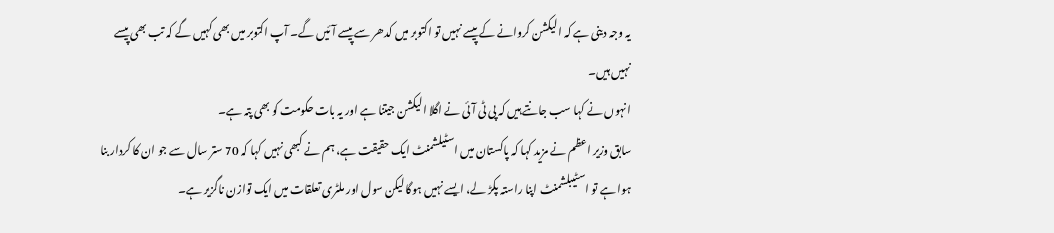یہ وجہ دینی ہے کہ الیکشن کروانے کے پیسے نہیں تو اکتوبر میں کدھر سے پیسے آئیں گے۔ آپ اکتوبر میں بھی کہیں گے کہ تب بھی پیسے نہیں ہیں۔
انہوں نے کہا سب جانتے ہیں کہ پی ٹی آئی نے اگلا الیکشن جیتنا ہے اور یہ بات حکومت کو بھی پتہ ہے۔
سابق وزیر اعظم نے مزید کہا کہ پاکستان میں اسٹیلشمنٹ ایک حقیقت ہے، ہم نے کبھی نہیں کہا کہ 70 ستر سال سے جو ان کا کردار بنا ہوا ہے تو اسٹیبلشمنٹ اپنا راستہ پکڑ لے، ایسے نہیں ہوگا لیکن سول اور ملٹری تعلقات میں ایک توازن ناگزیر ہے۔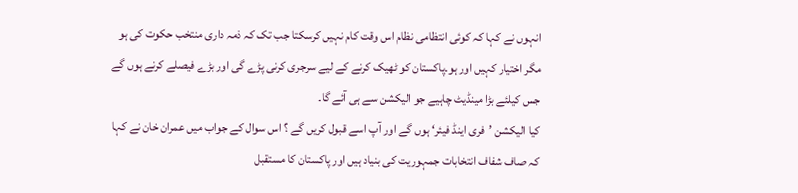انہوں نے کہا کہ کوئی انتظامی نظام اس وقت کام نہیں کرسکتا جب تک کہ ذمہ داری منتخب حکوت کی ہو مگر اختیار کہیں اور ہو۔پاکستان کو ٹھیک کرنے کے لیے سرجری کرنی پڑے گی اور بڑے فیصلے کرنے ہوں گے جس کیلئے بڑا مینڈیٹ چاہیے جو الیکشن سے ہی آئے گا۔
کیا الیکشن ’فری اینڈ فیئر‘ ہوں گے اور آپ اسے قبول کریں گے ؟ اس سوال کے جواب میں عمران خان نے کہا کہ صاف شفاف انتخابات جمہوریت کی بنیاد ہیں اور پاکستان کا مستقبل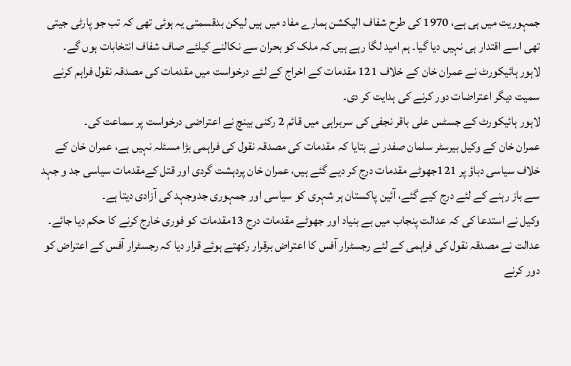جمہوریت میں ہی ہے، 1970 کی طرح شفاف الیکشن ہمارے مفاد میں ہیں لیکن بدقسمتی یہ ہوئی تھی کہ تب جو پارٹی جیتی تھی اسے اقتدار ہی نہیں دیا گیا۔ ہم امید لگا رہے ہیں کہ ملک کو بحران سے نکالنے کیلئے صاف شفاف انتخابات ہوں گے۔
لاہور ہائیکورٹ نے عمران خان کے خلاف 121 مقدمات کے اخراج کے لئے درخواست میں مقدمات کی مصدقہ نقول فراہم کرنے سمیت دیگر اعتراضات دور کرنے کی ہدایت کر دی۔
لاہور ہائیکورٹ کے جسٹس علی باقر نجفی کی سربراہی میں قائم 2 رکنی بینچ نے اعتراضی درخواست پر سماعت کی۔
عمران خان کے وکیل بیرسٹر سلمان صفدر نے بتایا کہ مقدمات کی مصدقہ نقول کی فراہمی بڑا مسئلہ نہیں ہے، عمران خان کے خلاف سیاسی دباؤ پر 121جھوٹے مقدمات درج کر دیے گئے ہیں، عمران خان پردہشت گردی اور قتل کےمقدمات سیاسی جد و جہد سے باز رہنے کے لئے درج کیے گئے، آئین پاکستان ہر شہری کو سیاسی اور جمہوری جدوجہد کی آزادی دیتا ہے۔
وکیل نے استدعا کی کہ عدالت پنجاب میں بے بنیاد اور جھوٹے مقدمات درج 13مقدمات کو فوری خارج کرنے کا حکم دیا جائے۔
عدالت نے مصدقہ نقول کی فراہمی کے لئے رجسٹرار آفس کا اعتراض برقرار رکھتے ہوئے قرار دیا کہ رجسٹرار آفس کے اعتراض کو دور کرنے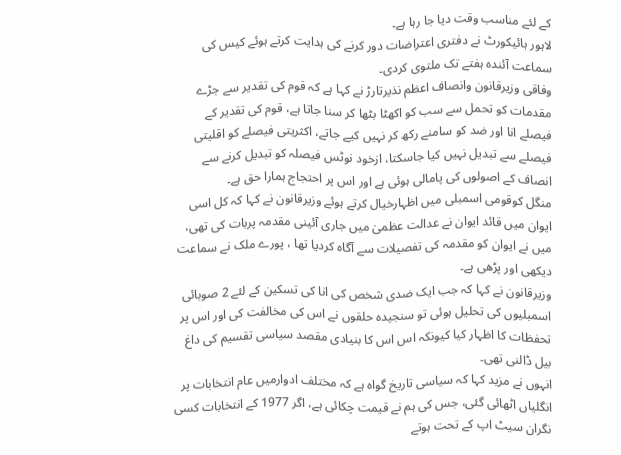کے لئے مناسب وقت دیا جا رہا ہے۔
لاہور ہائیکورٹ نے دفتری اعتراضات دور کرنے کی ہدایت کرتے ہوئے کیس کی سماعت آئندہ ہفتے تک ملتوی کردی۔
وفاقی وزیرقانون وانصاف اعظم نذیرتارڑ نے کہا ہے کہ قوم کی تقدیر سے جڑے مقدمات کو تحمل سے سب کو اکھٹا بٹھا کر سنا جاتا ہے، قوم کی تقدیر کے فیصلے انا اور ضد کو سامنے رکھ کر نہیں کیے جاتے، اکثریتی فیصلے کو اقلیتی فیصلے سے تبدیل نہیں کیا جاسکتا، ازخود نوٹس فیصلہ کو تبدیل کرنے سے انصاف کے اصولوں کی پامالی ہوئی ہے اور اس پر احتجاج ہمارا حق ہے۔
منگل کوقومی اسمبلی میں اظہارخیال کرتے ہوئے وزیرقانون نے کہا کہ کل اسی ایوان میں قائد ایوان نے عدالت عظمیٰ میں جاری آئینی مقدمہ پربات کی تھی، میں نے ایوان کو مقدمہ کی تفصیلات سے آگاہ کردیا تھا ، پورے ملک نے سماعت دیکھی اور پڑھی ہے۔
وزیرقانون نے کہا کہ جب ایک ضدی شخص کی انا کی تسکین کے لئے 2 صوبائی اسمبلیوں کی تحلیل ہوئی تو سنجیدہ حلقوں نے اس کی مخالفت کی اور اس پر تحفظات کا اظہار کیا کیونکہ اس اس کا بنیادی مقصد سیاسی تقسیم کی داغ بیل ڈالنی تھی۔
انہوں نے مزید کہا کہ سیاسی تاریخ گواہ ہے کہ مختلف ادوارمیں عام انتخابات پر انگلیاں اٹھائی گئی، جس کی ہم نے قیمت چکائی ہے، اگر 1977 کے انتخابات کسی نگران سیٹ اپ کے تحت ہوتے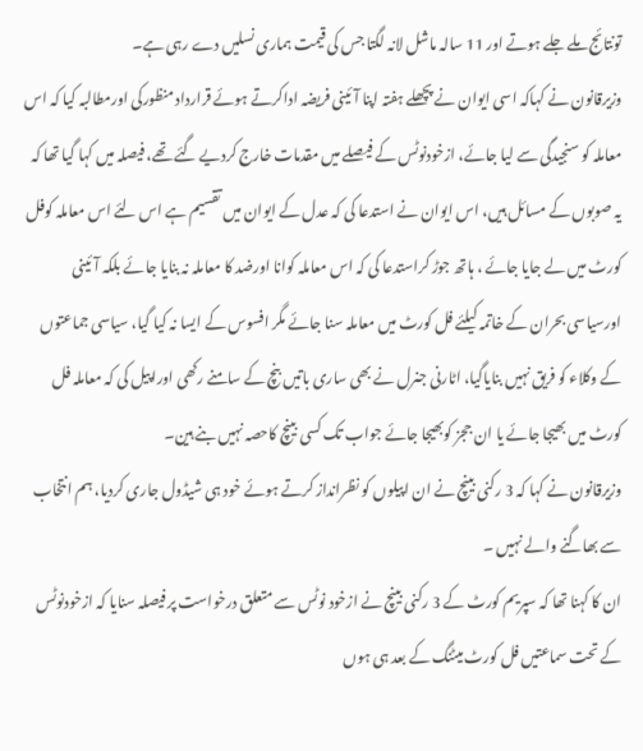تونتائج ملے جلے ہوتے اور 11 سالہ ماشل لانہ لگتا جس کی قیمت ہماری نسلیں دے رہی ہے۔
وزیرقانون نے کہاکہ اسی ایوان نے پچھلے ہفتہ اپنا آئینی فریضہ اداکرتے ہوئے قرارداد منظورکی اورمطالبہ کیا کہ اس معاملہ کو سنجیدگی سے لیا جائے، ازخودنوٹس کے فیصلے میں مقدمات خارج کردیے گئے تھے، فیصلہ میں کہا گیا تھا کہ یہ صوبوں کے مسائل ہیں، اس ایوان نے استدعا کی کہ عدل کے ایوان میں تقسیم ہے اس لئے اس معاملہ کوفل کورٹ میں لے جایا جائے ، ہاتھ جوڑ کراستدعا کی کہ اس معاملہ کوانا اورضد کا معاملہ نہ بنایا جائے بلکہ آئینی اورسیاسی بحران کے خاتمہ کیلئے فل کورٹ میں معاملہ سنا جائے مگر افسوس کے ایسا نہ کیا گیا، سیاسی جماعتوں کے وکلاء کو فریق نہیں بنایاگیا، اٹارنی جنرل نے بھی ساری باتیں بنچ کے سامنے رکھی اوراپیل کی کہ معاملہ فل کورٹ میں بھیجا جائے یا ان ججز کوبھیجا جائے جواب تک کسی بینچ کاحصہ نہیں بنے ہین۔
وزیرقانون نے کہا کہ 3 رکنی بینچ نے ان اپیلوں کو نظرانداز کرتے ہوئے خود ہی شیڈول جاری کردیا، ہم انتخاب سے بھاگنے والے نہیں ۔
ان کا کہنا تھا کہ سپریم کورٹ کے 3 رکنی بینچ نے ازخود نوٹس سے متعلق درخواست پر فیصلہ سنایا کہ ازخودنوٹس کے تحت سماعتیں فل کورٹ میٹنگ کے بعد ہی ہوں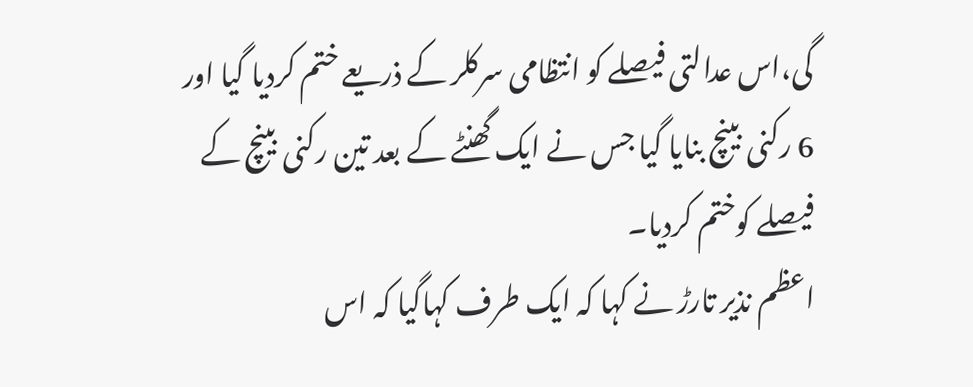گی،اس عدالتی فیصلے کو انتظامی سرکلر کے ذریعے ختم کردیا گیا اور 6 رکنی بینچ بنایا گیا جس نے ایک گھنٹے کے بعد تین رکنی بینچ کے فیصلے کوختم کردیا۔
اعظم نذیر تارڑ نے کہا کہ ایک طرف کہاگیا کہ اس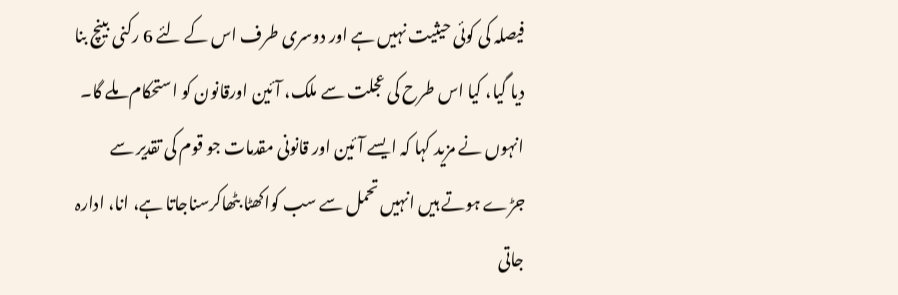فیصلہ کی کوئی حیثیت نہیں ہے اور دوسری طرف اس کے لئے 6 رکنی بینچ بنا دیا گیا، کیا اس طرح کی عجلت سے ملک، آئین اورقانون کو استحکام ملے گا۔
انہوں نے مزید کہا کہ ایسے آئین اور قانونی مقدمات جو قوم کی تقدیر سے جڑے ہوتے ہیں انہیں تحمل سے سب کواکھٹا بٹھاکرسناجاتا ہے، انا، ادارہ جاتی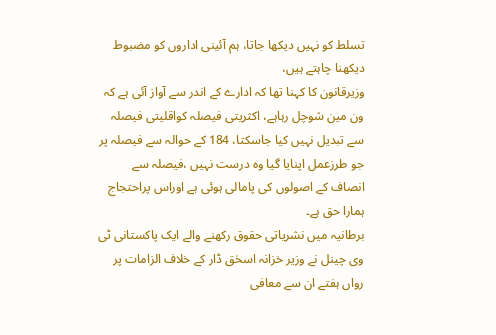تسلط کو نہیں دیکھا جاتا، ہم آئینی اداروں کو مضبوط دیکھنا چاہتے ہیں،
وزیرقانون کا کہنا تھا کہ ادارے کے اندر سے آواز آئی ہے کہ ون مین شوچل رہاہے، اکثریتی فیصلہ کواقلیتی فیصلہ سے تبدیل نہیں کیا جاسکتا، 184 کے حوالہ سے فیصلہ پر جو طرزعمل اپنایا گیا وہ درست نہیں ،فیصلہ سے انصاف کے اصولوں کی پامالی ہوئی ہے اوراس پراحتجاج ہمارا حق ہے۔
برطانیہ میں نشریاتی حقوق رکھنے والے ایک پاکستانی ٹی وی چینل نے وزیر خزانہ اسحٰق ڈار کے خلاف الزامات پر رواں ہفتے ان سے معافی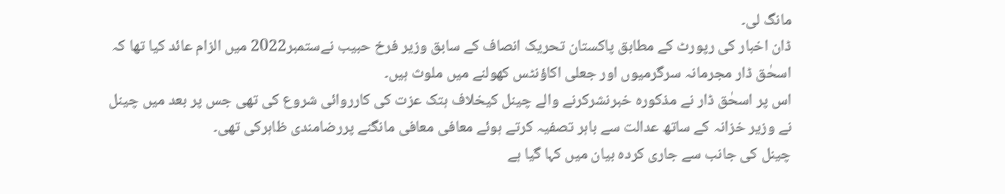مانگ لی۔
ڈان اخبار کی رپورٹ کے مطابق پاکستان تحریک انصاف کے سابق وزیر فرخ حبیب نےستمبر2022 میں الزام عائد کیا تھا کہ اسحٰق ڈار مجرمانہ سرگرمیوں اور جعلی اکاؤنٹس کھولنے میں ملوث ہیں۔
اس پر اسحٰق ڈار نے مذکورہ خبرنشرکرنے والے چینل کیخلاف ہتک عزت کی کارروائی شروع کی تھی جس پر بعد میں چینل نے وزیر خزانہ کے ساتھ عدالت سے باہر تصفیہ کرتے ہوئے معافی معافی مانگنے پررضامندی ظاہرکی تھی۔
چینل کی جانب سے جاری کردہ بیان میں کہا گیا ہے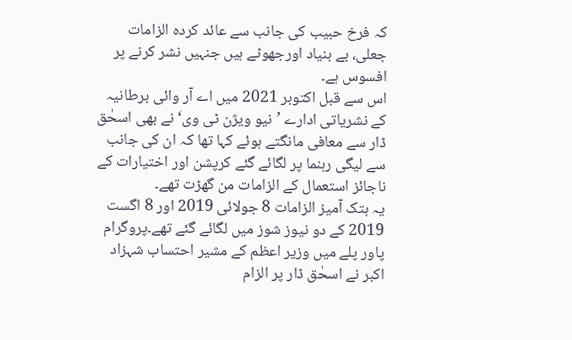کہ فرخ حبیب کی جانب سے عائد کردہ الزامات جعلی، بے بنیاد اورجھوٹے ہیں جنہیں نشر کرنے پر افسوس ہے۔
اس سے قبل اکتوبر 2021 میں اے آر وائی برطانیہ کے نشریاتی ادارے ’نیو ویژن ٹی وی‘ نے بھی اسحٰق ڈار سے معافی مانگتے ہوئے کہا تھا کہ ان کی جانب سے لیگی رہنما پر لگائے گئے کرپشن اور اختیارات کے ناجائز استعمال کے الزامات من گھڑت تھے۔
یہ ہتک آمیز الزامات 8 جولائی 2019 اور 8 اگست 2019 کے دو نیوز شوز میں لگائے گئے تھے۔پروگرام پاور پلے میں وزیر اعظم کے مشیر احتساب شہزاد اکبر نے اسحٰق ڈار پر الزام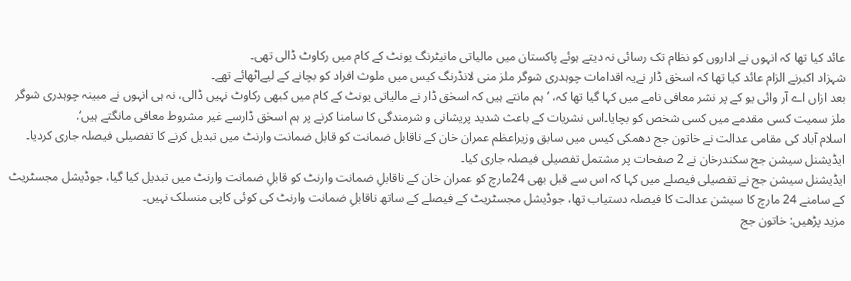عائد کیا تھا کہ انہوں نے اداروں کو نظام تک رسائی نہ دیتے ہوئے پاکستان میں مالیاتی مانیٹرنگ یونٹ کے کام میں رکاوٹ ڈالی تھی۔
شہزاد اکبرنے الزام عائد کیا تھا کہ اسحٰق ڈار نےیہ اقدامات چوہدری شوگر ملز منی لانڈرنگ کیس میں ملوث افراد کو بچانے کے لیےاٹھائے تھے۔
بعد ازاں اے آر وائی یو کے پر نشر معافی نامے میں کہا گیا تھا کہ، ’ہم مانتے ہیں کہ اسحٰق ڈار نے مالیاتی یونٹ کے کام میں کبھی رکاوٹ نہیں ڈالی، نہ ہی انہوں نے مبینہ چوہدری شوگر ملز سمیت کسی مقدمے میں کسی شخص کو بچایا۔اس نشریات کے باعث شدید پریشانی و شرمندگی کا سامنا کرنے پر ہم اسحٰق ڈارسے غیر مشروط معافی مانگتے ہیں‘.
اسلام آباد کی مقامی عدالت نے خاتون جج دھمکی کیس میں سابق وزیراعظم عمران خان کے ناقابل ضمانت کو قابل ضمانت وارنٹ میں تبدیل کرنے کا تفصیلی فیصلہ جاری کردیا۔
ایڈیشنل سیشن جج سکندرخان نے 2 صفحات پر مشتمل تفصیلی فیصلہ جاری کیا۔
ایڈیشنل سیشن جج نے تفصیلی فیصلے میں کہا کہ اس سے قبل بھی 24مارچ کو عمران خان کے ناقابلِ ضمانت وارنٹ کو قابلِ ضمانت وارنٹ میں تبدیل کیا گیا، جوڈیشل مجسٹریٹ کے سامنے 24 مارچ کا سیشن عدالت کا فیصلہ دستیاب تھا، جوڈیشل مجسٹریٹ کے فیصلے کے ساتھ ناقابلِ ضمانت وارنٹ کی کوئی کاپی منسلک نہیں۔
مزید پڑھیں: خاتون جج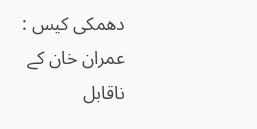دھمکی کیس : عمران خان کے ناقابل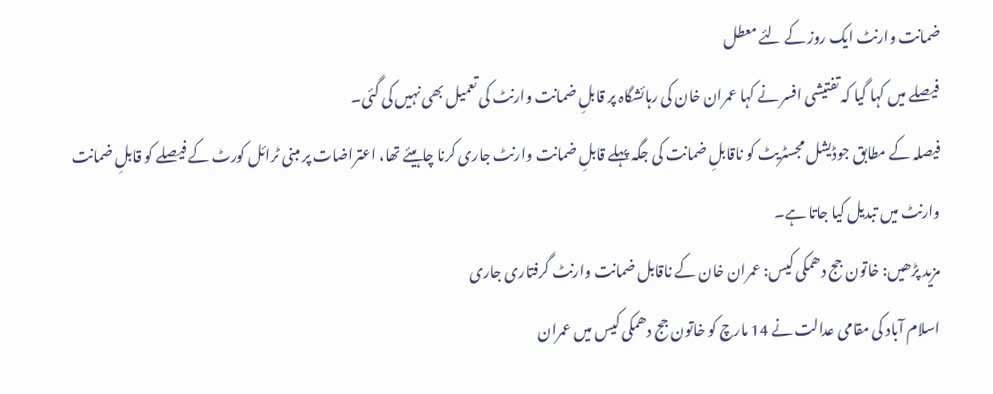ضمانت وارنٹ ایک روز کے لئے معطل
فیصلے میں کہا گیا کہ تفتیشی افسر نے کہا عمران خان کی رہائشگاہ پر قابلِ ضمانت وارنٹ کی تعمیل بھی نہیں کی گئی۔
فیصلہ کے مطابق جوڈیشل مجسٹریٹ کو ناقابلِ ضمانت کی جگہ پہلے قابلِ ضمانت وارنٹ جاری کرنا چاہیئے تھا، اعتراضات پر مبنی ٹرائل کورٹ کے فیصلے کو قابلِ ضمانت وارنٹ میں تبدیل کیا جاتا ہے۔
مزید پڑھیں: خاتون جج دھمکی کیس: عمران خان کے ناقابل ضمانت وارنٹ گرفتاری جاری
اسلام آباد کی مقامی عدالت نے 14 مارچ کو خاتون جج دھمکی کیس میں عمران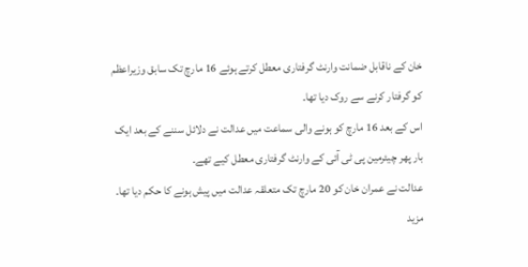خان کے ناقابل ضمانت وارنٹ گرفتاری معطل کرتے ہوئے 16 مارچ تک سابق وزیراعظم کو گرفتار کرنے سے روک دیا تھا۔
اس کے بعد 16 مارچ کو ہونے والی سماعت میں عدالت نے دلائل سننے کے بعد ایک بار پھر چیئرمین پی ٹی آئی کے وارنٹ گرفتاری معطل کیے تھے۔
عدالت نے عمران خان کو 20 مارچ تک متعلقہ عدالت میں پیش ہونے کا حکم دیا تھا۔
مزید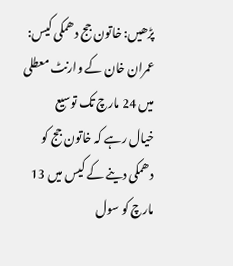پڑھیں: خاتون جج دھمکی کیس: عمران خان کے وارنٹ معطلی میں 24 مارچ تک توسیع
خیال رہے کہ خاتون جج کو دھمکی دینے کے کیس میں 13 مارچ کو سول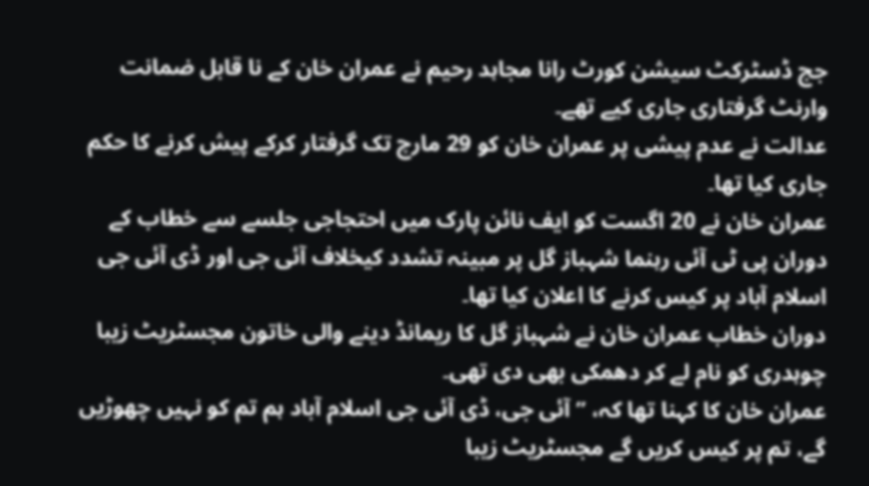جج ڈسٹرکٹ سیشن کورٹ رانا مجاہد رحیم نے عمران خان کے نا قابل ضمانت وارنٹ گرفتاری جاری کیے تھے۔
عدالت نے عدم پیشی پر عمران خان کو 29 مارچ تک گرفتار کرکے پیش کرنے کا حکم جاری کیا تھا۔
عمران خان نے 20 اگست کو ایف نائن پارک میں احتجاجی جلسے سے خطاب کے دوران پی ٹی آئی رہنما شہباز گل پر مبینہ تشدد کیخلاف آئی جی اور ڈی آئی جی اسلام آباد پر کیس کرنے کا اعلان کیا تھا۔
دوران خطاب عمران خان نے شہباز گل کا ریمانڈ دینے والی خاتون مجسٹریٹ زیبا چوہدری کو نام لے کر دھمکی بھی دی تھی۔
عمران خان کا کہنا تھا کہ، ”آئی جی، ڈی آئی جی اسلام آباد ہم تم کو نہیں چھوڑیں گے، تم پر کیس کریں گے مجسٹریٹ زیبا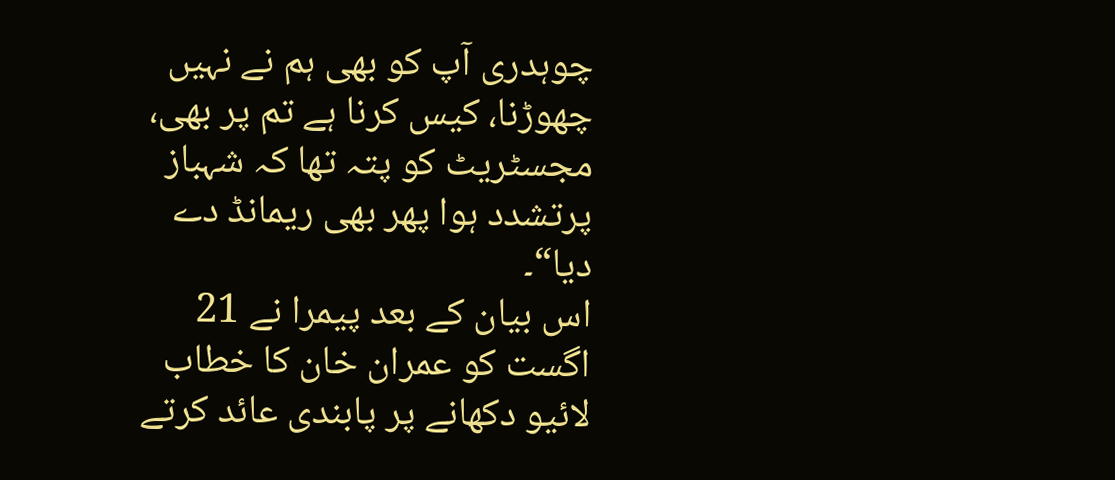چوہدری آپ کو بھی ہم نے نہیں چھوڑنا، کیس کرنا ہے تم پر بھی، مجسٹریٹ کو پتہ تھا کہ شہباز پرتشدد ہوا پھر بھی ریمانڈ دے دیا“۔
اس بیان کے بعد پیمرا نے 21 اگست کو عمران خان کا خطاب لائیو دکھانے پر پابندی عائد کرتے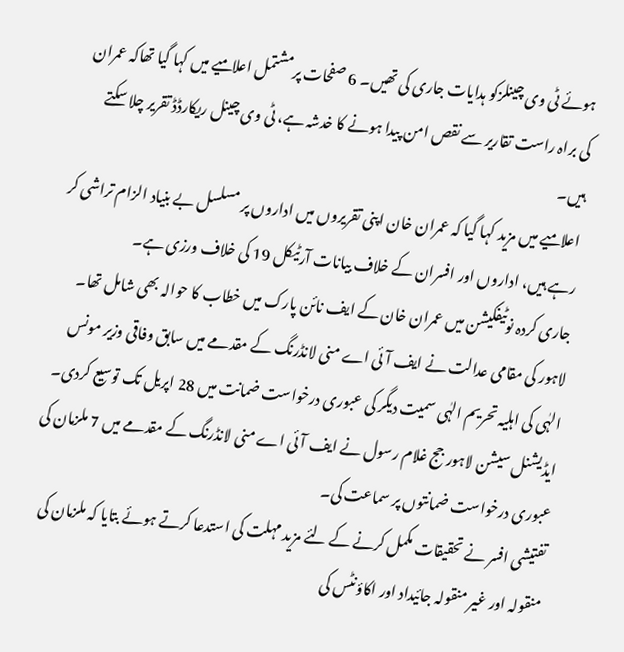ہوئے ٹی وی چینلزکو ہدایات جاری کی تھیں۔ 6 صفحات پرمشتمل اعلامیے میں کہا گیا تھاکہ عمران کی براہ راست تقاریر سے نقص امن پیدا ہونے کا خدشہ ہے، ٹی وی چینل ریکارڈڈ تقریر چلا سکتے ہیں۔
اعلامیے میں مزید کہا گیا کہ عمران خان اپنی تقریروں میں اداروں پر مسلسل بے بنیاد الزام تراشی کر رہے ہیں، اداروں اور افسران کے خلاف بیانات آرٹیکل 19 کی خلاف ورزی ہے۔
جاری کردہ نوٹیفکیشن میں عمران خان کے ایف نائن پارک میں خطاب کا حوالہ بھی شامل تھا۔
لاہور کی مقامی عدالت نے ایف آئی اے منی لانڈرنگ کے مقدمے میں سابق وفاقی وزیر مونس الہٰی کی اہلیہ تحریم الہٰی سمیت دیگر کی عبوری درخواست ضمانت میں 28 اپریل تک توسیع کردی۔
ایڈیشنل سیشن لاہور جج غلام رسول نے ایف آئی اے منی لانڈرنگ کے مقدمے میں 7 ملزمان کی عبوری درخواست ضمانتوں پر سماعت کی۔
تفتیشی افسر نے تحقیقات مکمل کرنے کے لئے مزید مہلت کی استدعا کرتے ہوئے بتایا کہ ملزمان کی منقولہ اور غیر منقولہ جائیداد اور اکاؤنٹس کی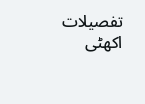تفصیلات اکھٹی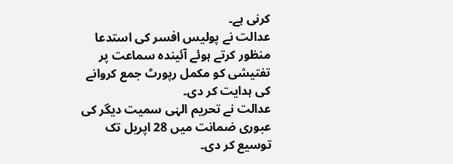کرنی ہے۔
عدالت نے پولیس افسر کی استدعا منظور کرتے ہوئے آئیندہ سماعت پر تفتیشی کو مکمل رپورٹ جمع کروانے کی ہدایت کر دی۔
عدالت نے تحریم الہٰی سمیت دیگر کی عبوری ضمانت میں 28 اپریل تک توسیع کر دی۔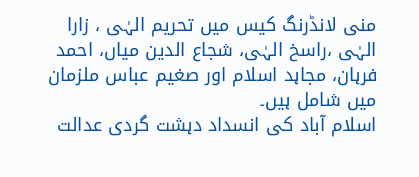منی لانڈرنگ کیس میں تحریم الہٰی ، زارا الہٰی ،راسخ الہٰی، شجاع الدین میاں، احمد فرہان، مجاہد اسلام اور صغیم عباس ملزمان میں شامل ہیں۔
اسلام آباد کی انسداد دہشت گردی عدالت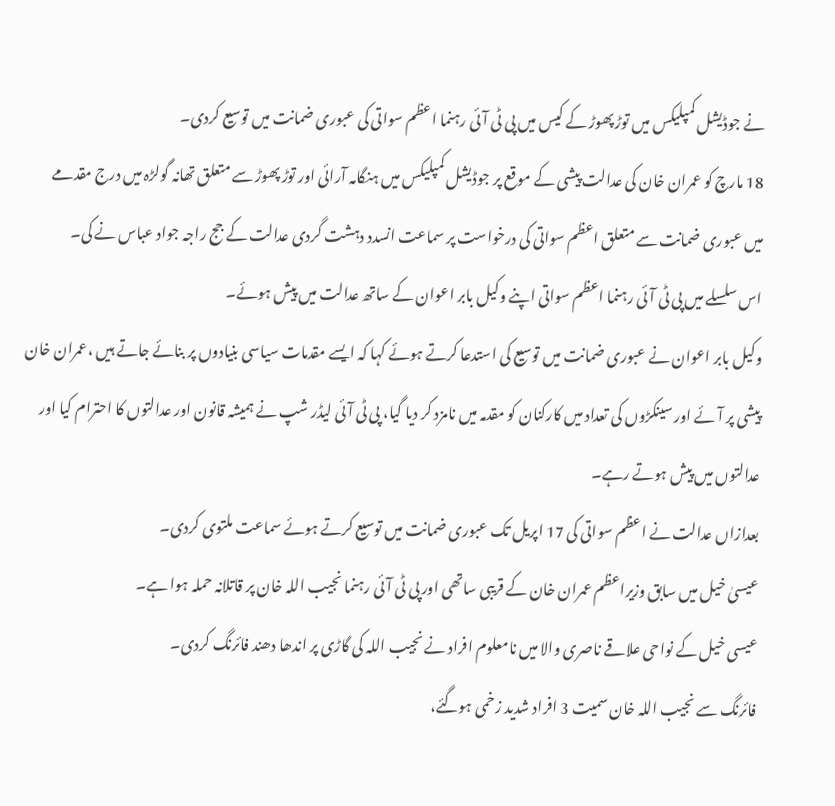نے جوڈیشل کمپلیکس میں توڑ پھوڑ کے کیس میں پی ٹی آئی رہنما اعظم سواتی کی عبوری ضمانت میں توسیع کردی۔
18 مارچ کو عمران خان کی عدالت پیشی کے موقع پر جوڈیشل کمپلیکس میں ہنگامہ آرائی اور توڑ پھوڑ سے متعلق تھانہ گولڑہ میں درج مقدمے میں عبوری ضمانت سے متعلق اعظم سواتی کی درخواست پر سماعت انسدد دہشت گردی عدالت کے جج راجہ جواد عباس نے کی۔
اس سلسلے میں پی ٹی آئی رہنما اعظم سواتی اپنے وکیل بابر اعوان کے ساتھ عدالت میں پیش ہوئے۔
وکیل بابر اعوان نے عبوری ضمانت میں توسیع کی استدعا کرتے ہوئے کہا کہ ایسے مقدمات سیاسی بنیادوں پر بنائے جاتے ہیں ،عمران خان پیشی پر آئے اور سینکڑوں کی تعداد میں کارکنان کو مقدمہ میں نامزد کر دیا گیا، پی ٹی آئی لیڈر شپ نے ہمیشہ قانون اور عدالتوں کا احترام کیا اور عدالتوں میں پیش ہوتے رہے۔
بعدازاں عدالت نے اعظم سواتی کی 17 اپریل تک عبوری ضمانت میں توسیع کرتے ہوئے سماعت ملتوی کردی۔
عیسیٰ خیل میں سابق وزیراعظم عمران خان کے قریبی ساتھی اور پی ٹی آئی رہنما نجیب اللہ خان پر قاتلانہ حملہ ہوا ہے۔
عیسی خیل کے نواحی علاقے ناصری والا میں نامعلوم افراد نے نجیب اللہ کی گاڑی پر اندھا دھند فائرنگ کردی۔
فائرنگ سے نجیب اللہ خان سمیت 3 افراد شدید زخمی ہوگئے،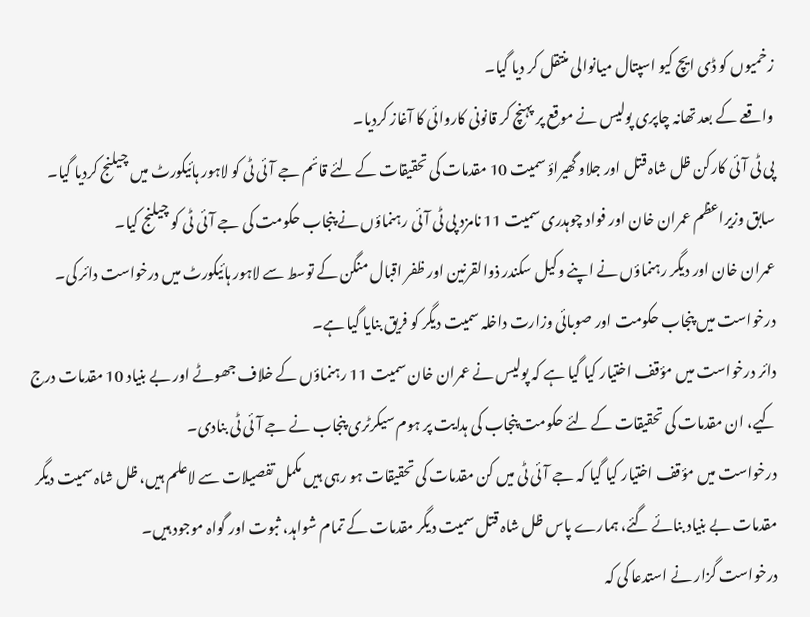زخمیوں کو ڈی ایچ کیو اسپتال میانوالی منتقل کر دیا گیا۔
واقعے کے بعد تھانہ چاپری پولیس نے موقع پر پہنچ کر قانونی کاروائی کا آغاز کردیا۔
پی ٹی آئی کارکن ظل شاہ قتل اور جلاو گھیراؤ سمیت 10 مقدمات کی تحقیقات کے لئے قائم جے آئی ٹی کو لاہور ہائیکورٹ میں چیلنج کردیا گیا۔
سابق وزیراعظم عمران خان اور فواد چوہدری سمیت 11 نامزد پی ٹی آئی رہنماؤں نے پنجاب حکومت کی جے آئی ٹی کو چیلنج کیا۔
عمران خان اور دیگر رہنماؤں نے اپنے وکیل سکندر ذوالقرنین اور ظفر اقبال منگن کے توسط سے لاہور ہائیکورٹ میں درخواست دائر کی۔
درخواست میں پنجاب حکومت اور صوبائی وزارت داخلہ سمیت دیگر کو فریق بنایا گیا ہے۔
دائر درخواست میں مؤقف اختیار کیا گیا ہے کہ پولیس نے عمران خان سمیت 11 رہنماؤں کے خلاف جھوٹے اور بے بنیاد 10 مقدمات درج کیے، ان مقدمات کی تحقیقات کے لئے حکومت پنجاب کی ہدایت پر ہوم سیکرٹری پنجاب نے جے آئی ٹی بنادی۔
درخواست میں مؤقف اختیار کیا گیا کہ جے آئی ٹی میں کن مقدمات کی تحقیقات ہو رہی ہیں مکمل تفصیلات سے لاعلم ہیں، ظل شاہ سمیت دیگر مقدمات بے بنیاد بنائے گئے، ہمارے پاس ظل شاہ قتل سمیت دیگر مقدمات کے تمام شواہد، ثبوت اور گواہ موجود ہیں۔
درخواست گزار نے استدعا کی کہ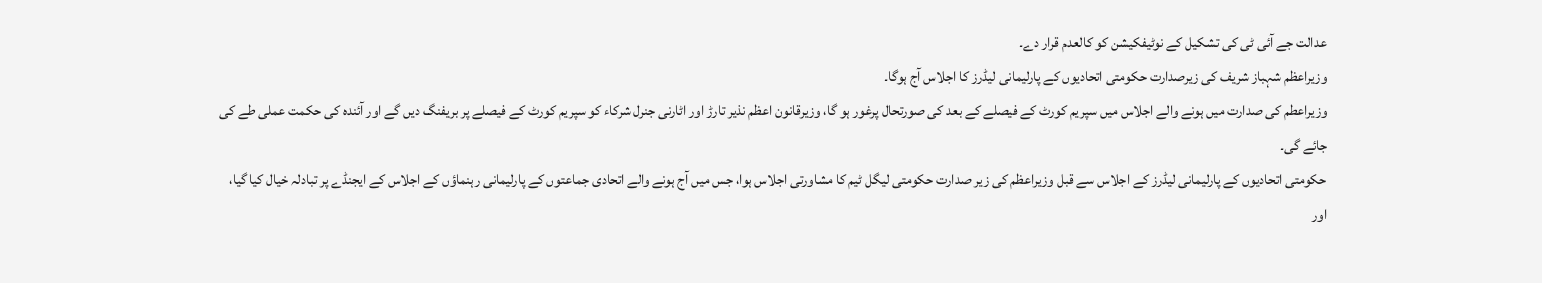عدالت جے آئی ٹی کی تشکیل کے نوٹیفکیشن کو کالعدم قرار دے۔
وزیراعظم شہباز شریف کی زیرصدارت حکومتی اتحادیوں کے پارلیمانی لیڈرز کا اجلاس آج ہوگا۔
وزیراعطم کی صدارت میں ہونے والے اجلاس میں سپریم کورٹ کے فیصلے کے بعد کی صورتحال پرغور ہو گا، وزیرقانون اعظم نذیر تارڑ اور اٹارنی جنرل شرکاء کو سپریم کورٹ کے فیصلے پر بریفنگ دیں گے اور آئندہ کی حکمت عملی طے کی جائے گی۔
حکومتی اتحادیوں کے پارلیمانی لیڈرز کے اجلاس سے قبل وزیراعظم کی زیر صدارت حکومتی لیگل ٹیم کا مشاورتی اجلاس ہوا، جس میں آج ہونے والے اتحادی جماعتوں کے پارلیمانی رہنماؤں کے اجلاس کے ایجنڈے پر تبادلہ خیال کیا گیا، اور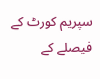سپریم کورٹ کے فیصلے کے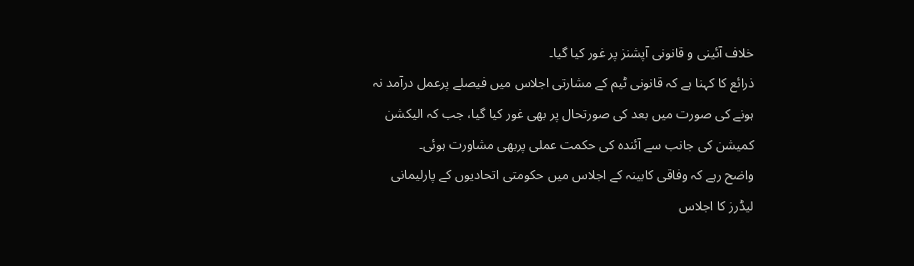خلاف آئینی و قانونی آپشنز پر غور کیا گیا۔
ذرائع کا کہنا ہے کہ قانونی ٹیم کے مشارتی اجلاس میں فیصلے پرعمل درآمد نہ ہونے کی صورت میں بعد کی صورتحال پر بھی غور کیا گیا، جب کہ الیکشن کمیشن کی جانب سے آئندہ کی حکمت عملی پربھی مشاورت ہوئی۔
واضح رہے کہ وفاقی کابینہ کے اجلاس میں حکومتی اتحادیوں کے پارلیمانی لیڈرز کا اجلاس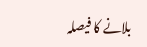بلانے کا فیصلہ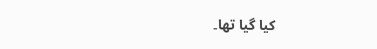کیا گیا تھا۔